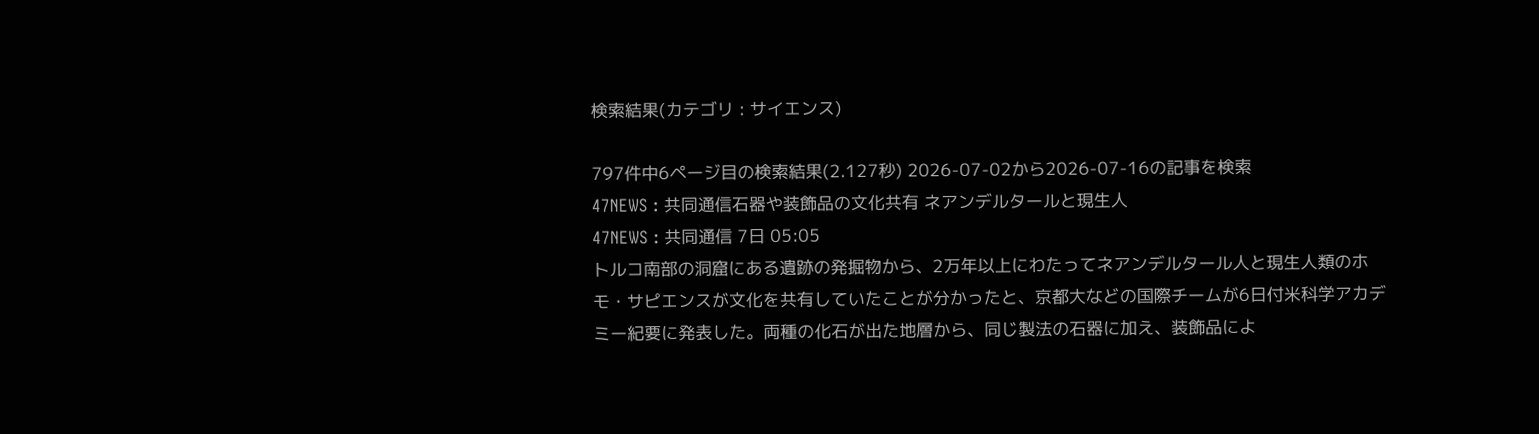検索結果(カテゴリ : サイエンス)

797件中6ページ目の検索結果(2.127秒) 2026-07-02から2026-07-16の記事を検索
47NEWS : 共同通信石器や装飾品の文化共有 ネアンデルタールと現生人
47NEWS : 共同通信 7日 05:05
トルコ南部の洞窟にある遺跡の発掘物から、2万年以上にわたってネアンデルタール人と現生人類のホモ・サピエンスが文化を共有していたことが分かったと、京都大などの国際チームが6日付米科学アカデミー紀要に発表した。両種の化石が出た地層から、同じ製法の石器に加え、装飾品によ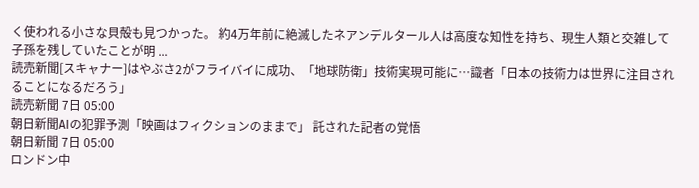く使われる小さな貝殻も見つかった。 約4万年前に絶滅したネアンデルタール人は高度な知性を持ち、現生人類と交雑して子孫を残していたことが明 ...
読売新聞[スキャナー]はやぶさ2がフライバイに成功、「地球防衛」技術実現可能に…識者「日本の技術力は世界に注目されることになるだろう」
読売新聞 7日 05:00
朝日新聞AIの犯罪予測「映画はフィクションのままで」 託された記者の覚悟
朝日新聞 7日 05:00
ロンドン中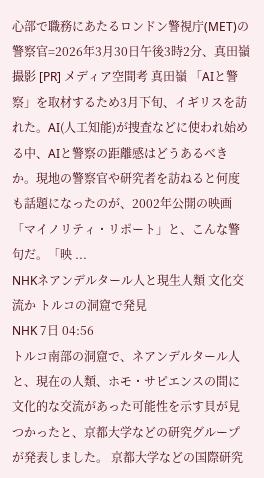心部で職務にあたるロンドン警視庁(MET)の警察官=2026年3月30日午後3時2分、真田嶺撮影 [PR] メディア空間考 真田嶺 「AIと警察」を取材するため3月下旬、イギリスを訪れた。AI(人工知能)が捜査などに使われ始める中、AIと警察の距離感はどうあるべきか。現地の警察官や研究者を訪ねると何度も話題になったのが、2002年公開の映画「マイノリティ・リポート」と、こんな警句だ。「映 ...
NHKネアンデルタール人と現生人類 文化交流か トルコの洞窟で発見
NHK 7日 04:56
トルコ南部の洞窟で、ネアンデルタール人と、現在の人類、ホモ・サピエンスの間に文化的な交流があった可能性を示す貝が見つかったと、京都大学などの研究グループが発表しました。 京都大学などの国際研究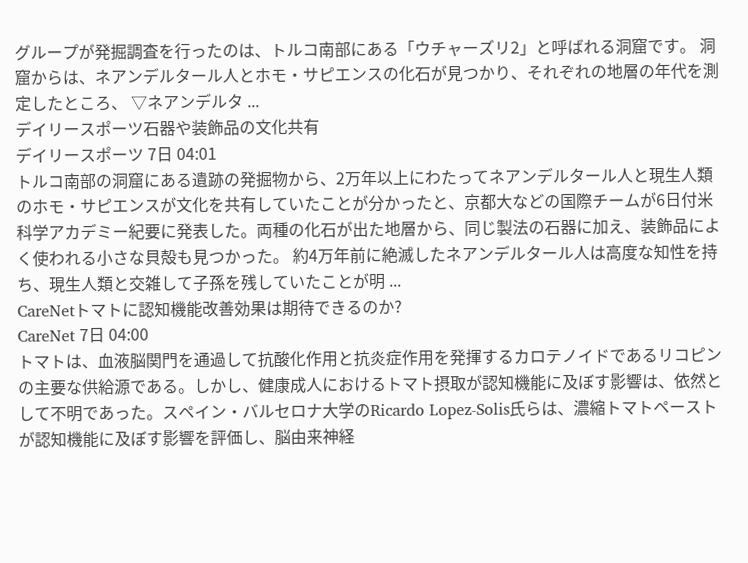グループが発掘調査を行ったのは、トルコ南部にある「ウチャーズリ2」と呼ばれる洞窟です。 洞窟からは、ネアンデルタール人とホモ・サピエンスの化石が見つかり、それぞれの地層の年代を測定したところ、 ▽ネアンデルタ ...
デイリースポーツ石器や装飾品の文化共有
デイリースポーツ 7日 04:01
トルコ南部の洞窟にある遺跡の発掘物から、2万年以上にわたってネアンデルタール人と現生人類のホモ・サピエンスが文化を共有していたことが分かったと、京都大などの国際チームが6日付米科学アカデミー紀要に発表した。両種の化石が出た地層から、同じ製法の石器に加え、装飾品によく使われる小さな貝殻も見つかった。 約4万年前に絶滅したネアンデルタール人は高度な知性を持ち、現生人類と交雑して子孫を残していたことが明 ...
CareNetトマトに認知機能改善効果は期待できるのか?
CareNet 7日 04:00
トマトは、血液脳関門を通過して抗酸化作用と抗炎症作用を発揮するカロテノイドであるリコピンの主要な供給源である。しかし、健康成人におけるトマト摂取が認知機能に及ぼす影響は、依然として不明であった。スペイン・バルセロナ大学のRicardo Lopez-Solis氏らは、濃縮トマトペーストが認知機能に及ぼす影響を評価し、脳由来神経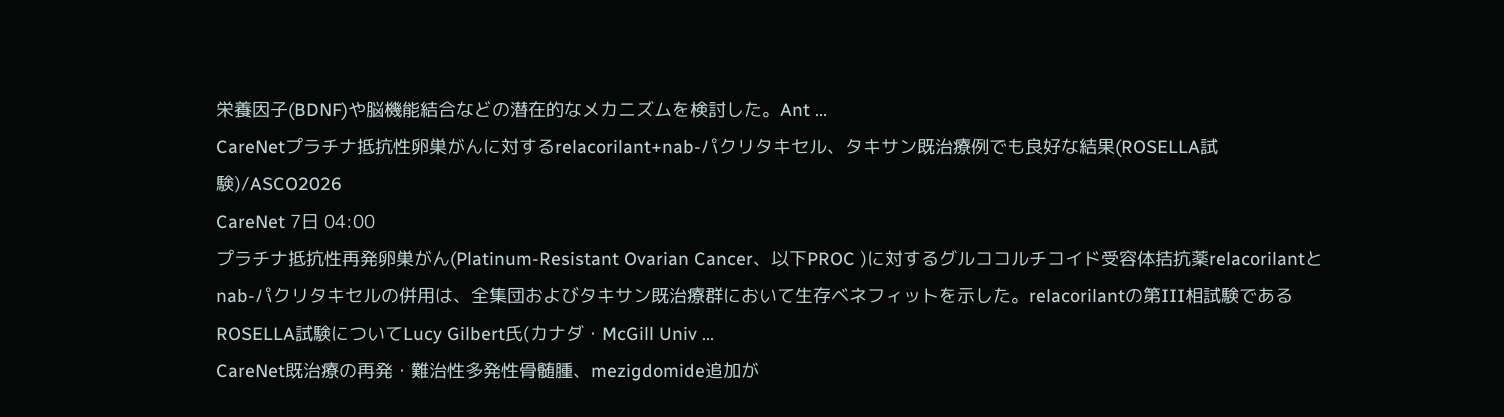栄養因子(BDNF)や脳機能結合などの潜在的なメカニズムを検討した。Ant ...
CareNetプラチナ抵抗性卵巣がんに対するrelacorilant+nab-パクリタキセル、タキサン既治療例でも良好な結果(ROSELLA試験)/ASCO2026
CareNet 7日 04:00
プラチナ抵抗性再発卵巣がん(Platinum-Resistant Ovarian Cancer、以下PROC )に対するグルココルチコイド受容体拮抗薬relacorilantとnab-パクリタキセルの併用は、全集団およびタキサン既治療群において生存ベネフィットを示した。relacorilantの第III相試験であるROSELLA試験についてLucy Gilbert氏(カナダ・McGill Univ ...
CareNet既治療の再発・難治性多発性骨髄腫、mezigdomide追加が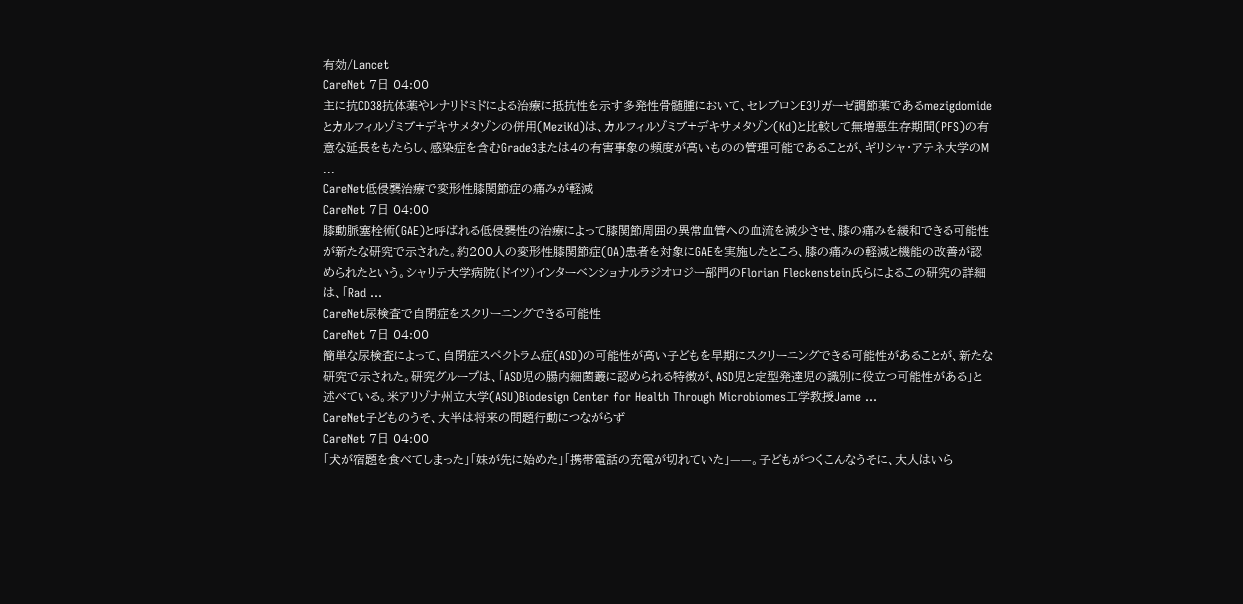有効/Lancet
CareNet 7日 04:00
主に抗CD38抗体薬やレナリドミドによる治療に抵抗性を示す多発性骨髄腫において、セレブロンE3リガーゼ調節薬であるmezigdomideとカルフィルゾミブ+デキサメタゾンの併用(MeziKd)は、カルフィルゾミブ+デキサメタゾン(Kd)と比較して無増悪生存期間(PFS)の有意な延長をもたらし、感染症を含むGrade3または4の有害事象の頻度が高いものの管理可能であることが、ギリシャ・アテネ大学のM ...
CareNet低侵襲治療で変形性膝関節症の痛みが軽減
CareNet 7日 04:00
膝動脈塞栓術(GAE)と呼ばれる低侵襲性の治療によって膝関節周囲の異常血管への血流を減少させ、膝の痛みを緩和できる可能性が新たな研究で示された。約200人の変形性膝関節症(OA)患者を対象にGAEを実施したところ、膝の痛みの軽減と機能の改善が認められたという。シャリテ大学病院(ドイツ)インターベンショナルラジオロジー部門のFlorian Fleckenstein氏らによるこの研究の詳細は、「Rad ...
CareNet尿検査で自閉症をスクリーニングできる可能性
CareNet 7日 04:00
簡単な尿検査によって、自閉症スペクトラム症(ASD)の可能性が高い子どもを早期にスクリーニングできる可能性があることが、新たな研究で示された。研究グループは、「ASD児の腸内細菌叢に認められる特徴が、ASD児と定型発達児の識別に役立つ可能性がある」と述べている。米アリゾナ州立大学(ASU)Biodesign Center for Health Through Microbiomes工学教授Jame ...
CareNet子どものうそ、大半は将来の問題行動につながらず
CareNet 7日 04:00
「犬が宿題を食べてしまった」「妹が先に始めた」「携帯電話の充電が切れていた」——。子どもがつくこんなうそに、大人はいら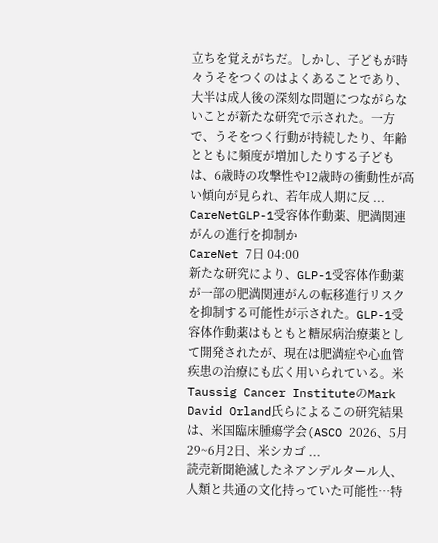立ちを覚えがちだ。しかし、子どもが時々うそをつくのはよくあることであり、大半は成人後の深刻な問題につながらないことが新たな研究で示された。一方で、うそをつく行動が持続したり、年齢とともに頻度が増加したりする子どもは、6歳時の攻撃性や12歳時の衝動性が高い傾向が見られ、若年成人期に反 ...
CareNetGLP-1受容体作動薬、肥満関連がんの進行を抑制か
CareNet 7日 04:00
新たな研究により、GLP-1受容体作動薬が一部の肥満関連がんの転移進行リスクを抑制する可能性が示された。GLP-1受容体作動薬はもともと糖尿病治療薬として開発されたが、現在は肥満症や心血管疾患の治療にも広く用いられている。米Taussig Cancer InstituteのMark David Orland氏らによるこの研究結果は、米国臨床腫瘍学会(ASCO 2026、5月29~6月2日、米シカゴ ...
読売新聞絶滅したネアンデルタール人、人類と共通の文化持っていた可能性…特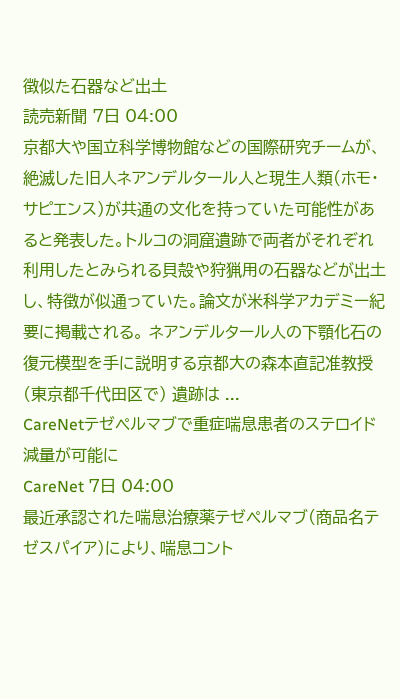徴似た石器など出土
読売新聞 7日 04:00
京都大や国立科学博物館などの国際研究チームが、絶滅した旧人ネアンデルタール人と現生人類(ホモ・サピエンス)が共通の文化を持っていた可能性があると発表した。トルコの洞窟遺跡で両者がそれぞれ利用したとみられる貝殻や狩猟用の石器などが出土し、特徴が似通っていた。論文が米科学アカデミー紀要に掲載される。 ネアンデルタール人の下顎化石の復元模型を手に説明する京都大の森本直記准教授(東京都千代田区で) 遺跡は ...
CareNetテゼペルマブで重症喘息患者のステロイド減量が可能に
CareNet 7日 04:00
最近承認された喘息治療薬テゼペルマブ(商品名テゼスパイア)により、喘息コント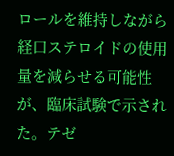ロールを維持しながら経口ステロイドの使用量を減らせる可能性が、臨床試験で示された。テゼ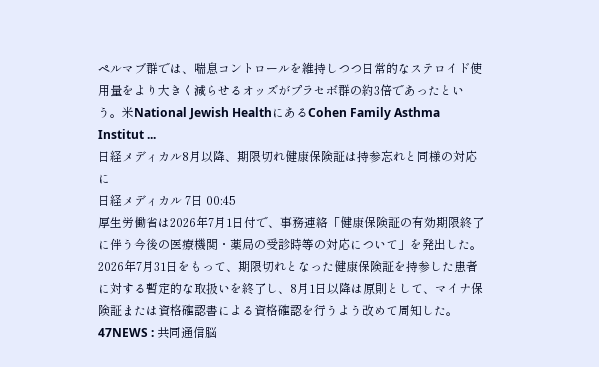ペルマブ群では、喘息コントロールを維持しつつ日常的なステロイド使用量をより大きく減らせるオッズがプラセボ群の約3倍であったという。米National Jewish HealthにあるCohen Family Asthma Institut ...
日経メディカル8月以降、期限切れ健康保険証は持参忘れと同様の対応に
日経メディカル 7日 00:45
厚生労働省は2026年7月1日付で、事務連絡「健康保険証の有効期限終了に伴う今後の医療機関・薬局の受診時等の対応について」を発出した。2026年7月31日をもって、期限切れとなった健康保険証を持参した患者に対する暫定的な取扱いを終了し、8月1日以降は原則として、マイナ保険証または資格確認書による資格確認を行うよう改めて周知した。
47NEWS : 共同通信脳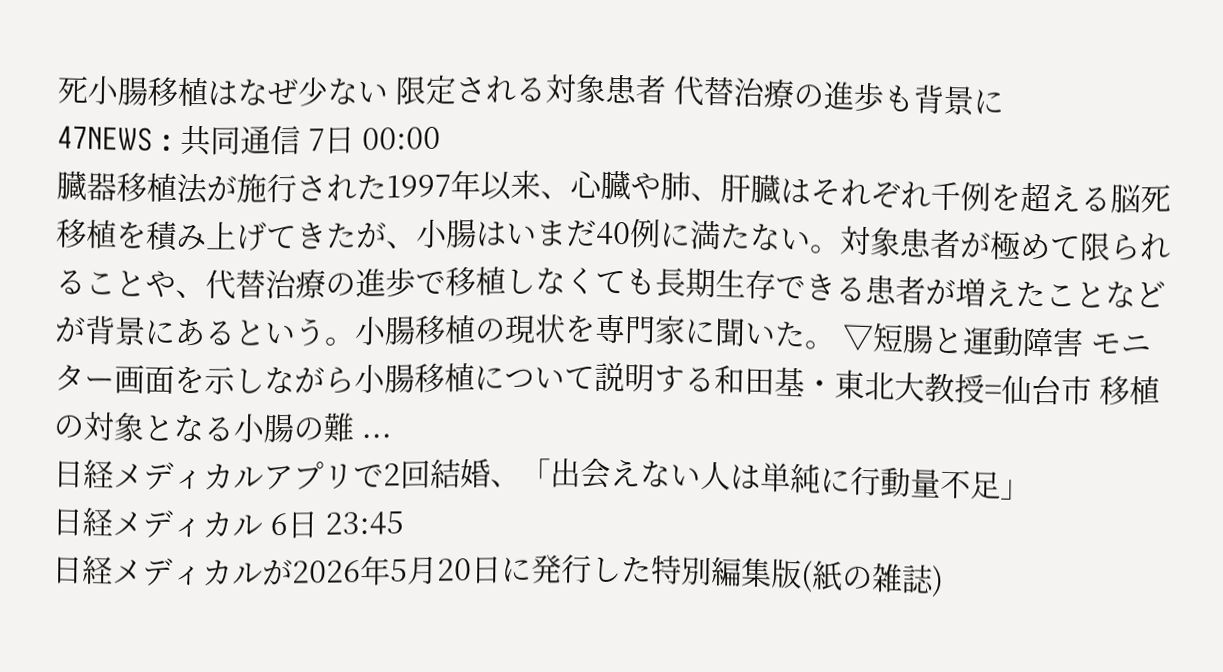死小腸移植はなぜ少ない 限定される対象患者 代替治療の進歩も背景に
47NEWS : 共同通信 7日 00:00
臓器移植法が施行された1997年以来、心臓や肺、肝臓はそれぞれ千例を超える脳死移植を積み上げてきたが、小腸はいまだ40例に満たない。対象患者が極めて限られることや、代替治療の進歩で移植しなくても長期生存できる患者が増えたことなどが背景にあるという。小腸移植の現状を専門家に聞いた。 ▽短腸と運動障害 モニター画面を示しながら小腸移植について説明する和田基・東北大教授=仙台市 移植の対象となる小腸の難 ...
日経メディカルアプリで2回結婚、「出会えない人は単純に行動量不足」
日経メディカル 6日 23:45
日経メディカルが2026年5月20日に発行した特別編集版(紙の雑誌)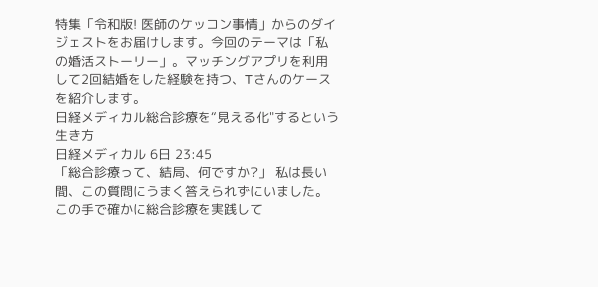特集「令和版! 医師のケッコン事情」からのダイジェストをお届けします。今回のテーマは「私の婚活ストーリー」。マッチングアプリを利用して2回結婚をした経験を持つ、Tさんのケースを紹介します。
日経メディカル総合診療を“見える化"するという生き方
日経メディカル 6日 23:45
「総合診療って、結局、何ですか?」 私は長い間、この質問にうまく答えられずにいました。この手で確かに総合診療を実践して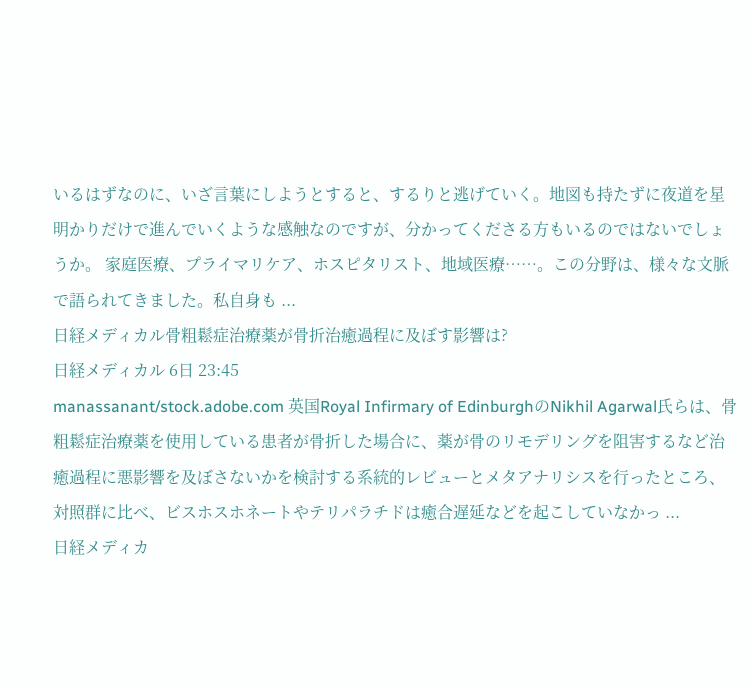いるはずなのに、いざ言葉にしようとすると、するりと逃げていく。地図も持たずに夜道を星明かりだけで進んでいくような感触なのですが、分かってくださる方もいるのではないでしょうか。 家庭医療、プライマリケア、ホスピタリスト、地域医療……。この分野は、様々な文脈で語られてきました。私自身も ...
日経メディカル骨粗鬆症治療薬が骨折治癒過程に及ぼす影響は?
日経メディカル 6日 23:45
manassanant/stock.adobe.com 英国Royal Infirmary of EdinburghのNikhil Agarwal氏らは、骨粗鬆症治療薬を使用している患者が骨折した場合に、薬が骨のリモデリングを阻害するなど治癒過程に悪影響を及ぼさないかを検討する系統的レビューとメタアナリシスを行ったところ、対照群に比べ、ビスホスホネートやテリパラチドは癒合遅延などを起こしていなかっ ...
日経メディカ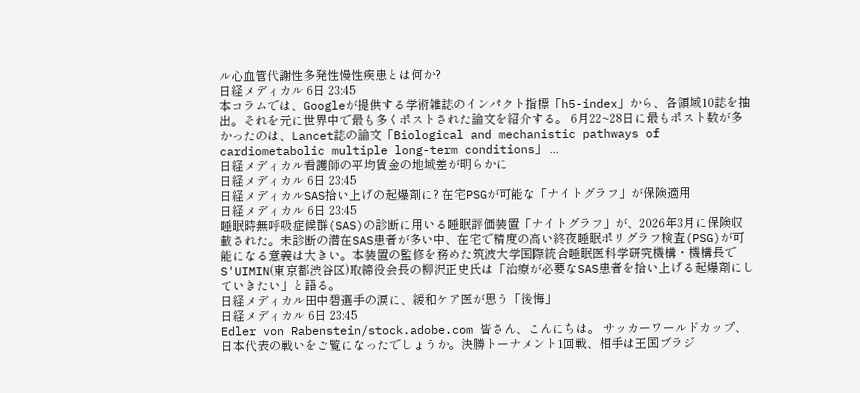ル心血管代謝性多発性慢性疾患とは何か?
日経メディカル 6日 23:45
本コラムでは、Googleが提供する学術雑誌のインパクト指標「h5-index」から、各領域10誌を抽出。それを元に世界中で最も多くポストされた論文を紹介する。 6月22~28日に最もポスト数が多かったのは、Lancet誌の論文「Biological and mechanistic pathways of cardiometabolic multiple long-term conditions」 ...
日経メディカル看護師の平均賃金の地域差が明らかに
日経メディカル 6日 23:45
日経メディカルSAS拾い上げの起爆剤に? 在宅PSGが可能な「ナイトグラフ」が保険適用
日経メディカル 6日 23:45
睡眠時無呼吸症候群(SAS)の診断に用いる睡眠評価装置「ナイトグラフ」が、2026年3月に保険収載された。未診断の潜在SAS患者が多い中、在宅で精度の高い終夜睡眠ポリグラフ検査(PSG)が可能になる意義は大きい。本装置の監修を務めた筑波大学国際統合睡眠医科学研究機構・機構長でS'UIMIN(東京都渋谷区)取締役会長の柳沢正史氏は「治療が必要なSAS患者を拾い上げる起爆剤にしていきたい」と語る。
日経メディカル田中碧選手の涙に、緩和ケア医が思う「後悔」
日経メディカル 6日 23:45
Edler von Rabenstein/stock.adobe.com 皆さん、こんにちは。 サッカーワールドカップ、日本代表の戦いをご覧になったでしょうか。決勝トーナメント1回戦、相手は王国ブラジ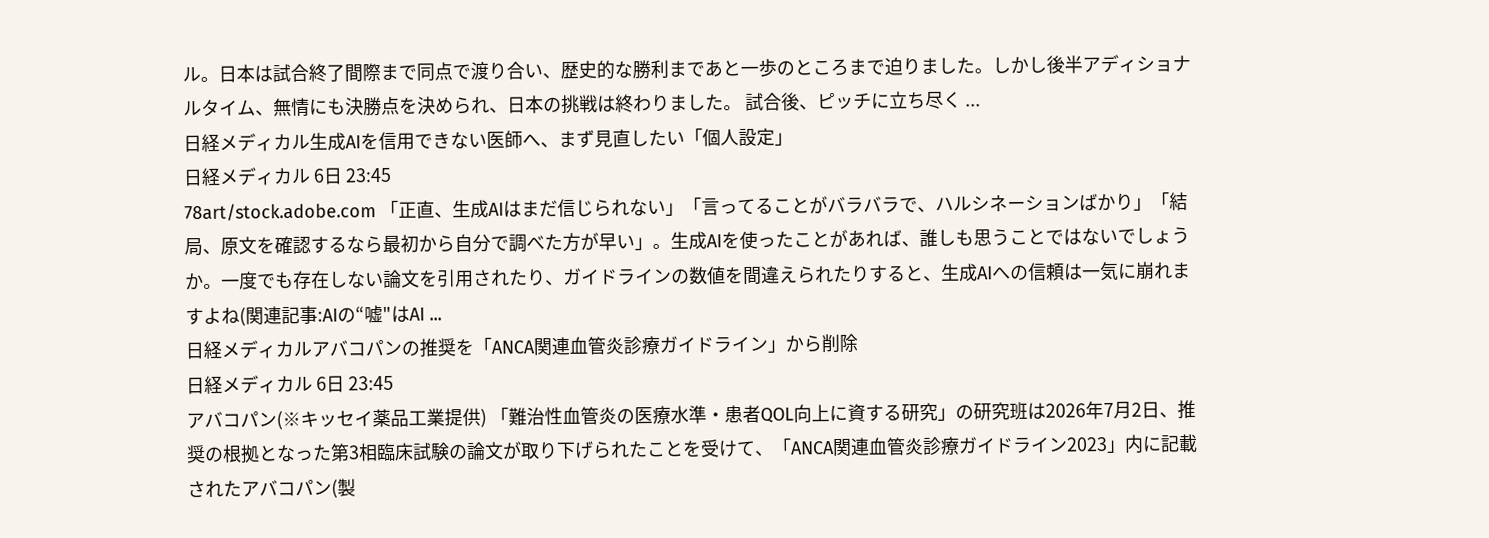ル。日本は試合終了間際まで同点で渡り合い、歴史的な勝利まであと一歩のところまで迫りました。しかし後半アディショナルタイム、無情にも決勝点を決められ、日本の挑戦は終わりました。 試合後、ピッチに立ち尽く ...
日経メディカル生成AIを信用できない医師へ、まず見直したい「個人設定」
日経メディカル 6日 23:45
78art/stock.adobe.com 「正直、生成AIはまだ信じられない」「言ってることがバラバラで、ハルシネーションばかり」「結局、原文を確認するなら最初から自分で調べた方が早い」。生成AIを使ったことがあれば、誰しも思うことではないでしょうか。一度でも存在しない論文を引用されたり、ガイドラインの数値を間違えられたりすると、生成AIへの信頼は一気に崩れますよね(関連記事:AIの“嘘"はAI ...
日経メディカルアバコパンの推奨を「ANCA関連血管炎診療ガイドライン」から削除
日経メディカル 6日 23:45
アバコパン(※キッセイ薬品工業提供) 「難治性血管炎の医療水準・患者QOL向上に資する研究」の研究班は2026年7月2日、推奨の根拠となった第3相臨床試験の論文が取り下げられたことを受けて、「ANCA関連血管炎診療ガイドライン2023」内に記載されたアバコパン(製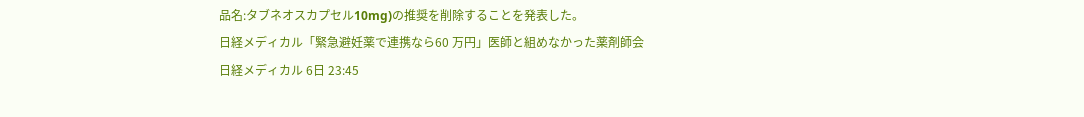品名:タブネオスカプセル10mg)の推奨を削除することを発表した。
日経メディカル「緊急避妊薬で連携なら60 万円」医師と組めなかった薬剤師会
日経メディカル 6日 23:45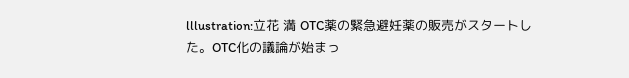lllustration:立花 満 OTC薬の緊急避妊薬の販売がスタートした。OTC化の議論が始まっ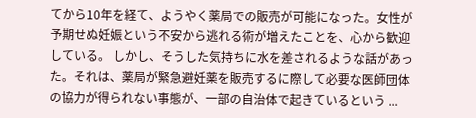てから10年を経て、ようやく薬局での販売が可能になった。女性が予期せぬ妊娠という不安から逃れる術が増えたことを、心から歓迎している。 しかし、そうした気持ちに水を差されるような話があった。それは、薬局が緊急避妊薬を販売するに際して必要な医師団体の協力が得られない事態が、一部の自治体で起きているという ...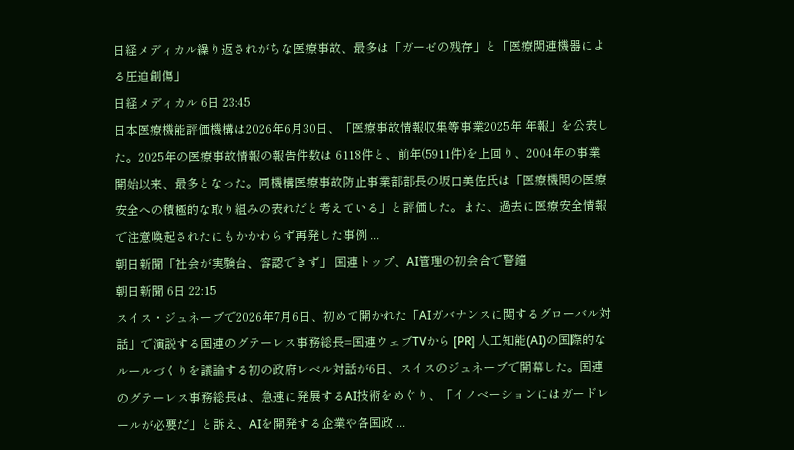日経メディカル繰り返されがちな医療事故、最多は「ガーゼの残存」と「医療関連機器による圧迫創傷」
日経メディカル 6日 23:45
日本医療機能評価機構は2026年6月30日、「医療事故情報収集等事業2025年 年報」を公表した。2025年の医療事故情報の報告件数は 6118件と、前年(5911件)を上回り、2004年の事業開始以来、最多となった。同機構医療事故防止事業部部長の坂口美佐氏は「医療機関の医療安全への積極的な取り組みの表れだと考えている」と評価した。また、過去に医療安全情報で注意喚起されたにもかかわらず再発した事例 ...
朝日新聞「社会が実験台、容認できず」 国連トップ、AI管理の初会合で警鐘
朝日新聞 6日 22:15
スイス・ジュネーブで2026年7月6日、初めて開かれた「AIガバナンスに関するグローバル対話」で演説する国連のグテーレス事務総長=国連ウェブTVから [PR] 人工知能(AI)の国際的なルールづくりを議論する初の政府レベル対話が6日、スイスのジュネーブで開幕した。国連のグテーレス事務総長は、急速に発展するAI技術をめぐり、「イノベーションにはガードレールが必要だ」と訴え、AIを開発する企業や各国政 ...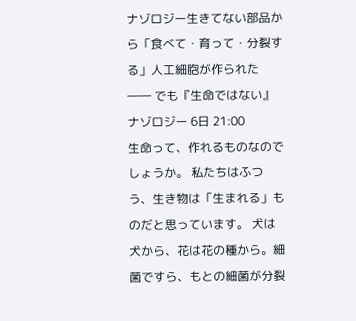ナゾロジー生きてない部品から「食べて・育って・分裂する」人工細胞が作られた ―― でも『生命ではない』
ナゾロジー 6日 21:00
生命って、作れるものなのでしょうか。 私たちはふつう、生き物は「生まれる」ものだと思っています。 犬は犬から、花は花の種から。細菌ですら、もとの細菌が分裂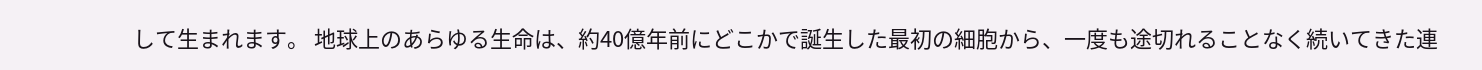して生まれます。 地球上のあらゆる生命は、約40億年前にどこかで誕生した最初の細胞から、一度も途切れることなく続いてきた連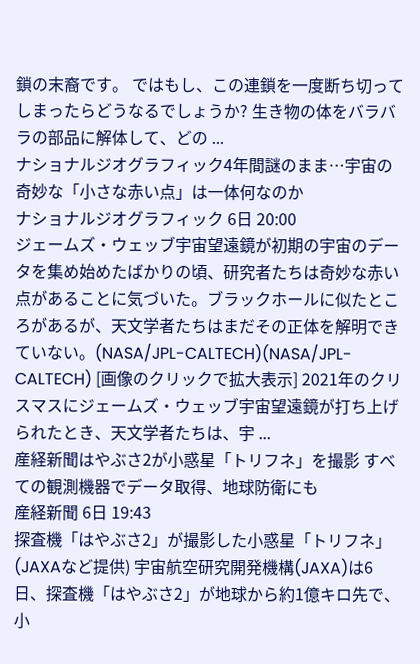鎖の末裔です。 ではもし、この連鎖を一度断ち切ってしまったらどうなるでしょうか? 生き物の体をバラバラの部品に解体して、どの ...
ナショナルジオグラフィック4年間謎のまま…宇宙の奇妙な「小さな赤い点」は一体何なのか
ナショナルジオグラフィック 6日 20:00
ジェームズ・ウェッブ宇宙望遠鏡が初期の宇宙のデータを集め始めたばかりの頃、研究者たちは奇妙な赤い点があることに気づいた。ブラックホールに似たところがあるが、天文学者たちはまだその正体を解明できていない。(NASA/JPL-CALTECH)(NASA/JPL-CALTECH) [画像のクリックで拡大表示] 2021年のクリスマスにジェームズ・ウェッブ宇宙望遠鏡が打ち上げられたとき、天文学者たちは、宇 ...
産経新聞はやぶさ2が小惑星「トリフネ」を撮影 すべての観測機器でデータ取得、地球防衛にも
産経新聞 6日 19:43
探査機「はやぶさ2」が撮影した小惑星「トリフネ」(JAXAなど提供) 宇宙航空研究開発機構(JAXA)は6日、探査機「はやぶさ2」が地球から約1億キロ先で、小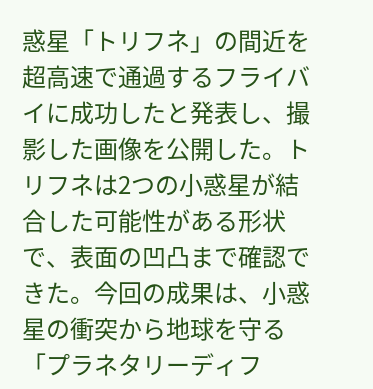惑星「トリフネ」の間近を超高速で通過するフライバイに成功したと発表し、撮影した画像を公開した。トリフネは2つの小惑星が結合した可能性がある形状で、表面の凹凸まで確認できた。今回の成果は、小惑星の衝突から地球を守る「プラネタリーディフ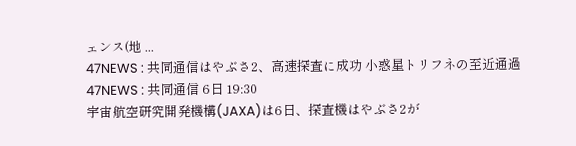ェンス(地 ...
47NEWS : 共同通信はやぶさ2、高速探査に成功 小惑星トリフネの至近通過
47NEWS : 共同通信 6日 19:30
宇宙航空研究開発機構(JAXA)は6日、探査機はやぶさ2が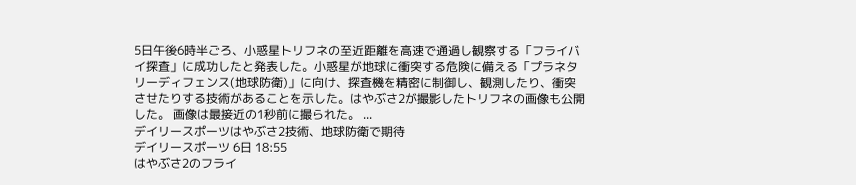5日午後6時半ごろ、小惑星トリフネの至近距離を高速で通過し観察する「フライバイ探査」に成功したと発表した。小惑星が地球に衝突する危険に備える「プラネタリーディフェンス(地球防衛)」に向け、探査機を精密に制御し、観測したり、衝突させたりする技術があることを示した。はやぶさ2が撮影したトリフネの画像も公開した。 画像は最接近の1秒前に撮られた。 ...
デイリースポーツはやぶさ2技術、地球防衛で期待
デイリースポーツ 6日 18:55
はやぶさ2のフライ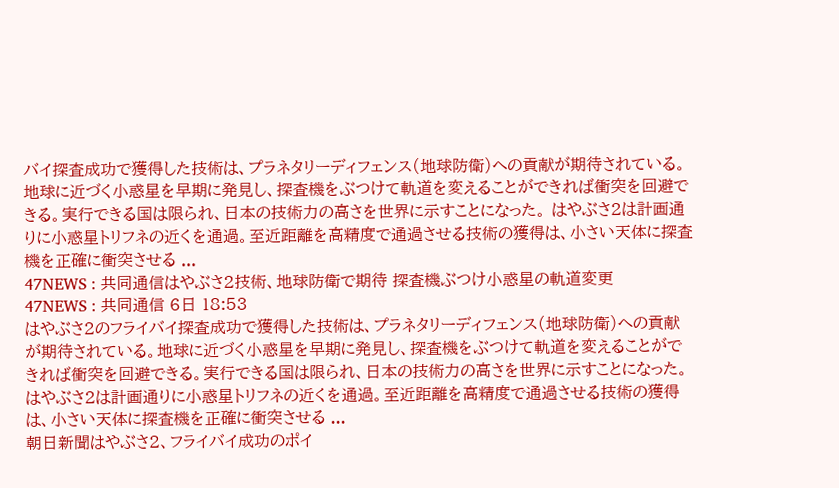バイ探査成功で獲得した技術は、プラネタリーディフェンス(地球防衛)への貢献が期待されている。地球に近づく小惑星を早期に発見し、探査機をぶつけて軌道を変えることができれば衝突を回避できる。実行できる国は限られ、日本の技術力の高さを世界に示すことになった。 はやぶさ2は計画通りに小惑星トリフネの近くを通過。至近距離を高精度で通過させる技術の獲得は、小さい天体に探査機を正確に衝突させる ...
47NEWS : 共同通信はやぶさ2技術、地球防衛で期待 探査機ぶつけ小惑星の軌道変更
47NEWS : 共同通信 6日 18:53
はやぶさ2のフライバイ探査成功で獲得した技術は、プラネタリーディフェンス(地球防衛)への貢献が期待されている。地球に近づく小惑星を早期に発見し、探査機をぶつけて軌道を変えることができれば衝突を回避できる。実行できる国は限られ、日本の技術力の高さを世界に示すことになった。 はやぶさ2は計画通りに小惑星トリフネの近くを通過。至近距離を高精度で通過させる技術の獲得は、小さい天体に探査機を正確に衝突させる ...
朝日新聞はやぶさ2、フライバイ成功のポイ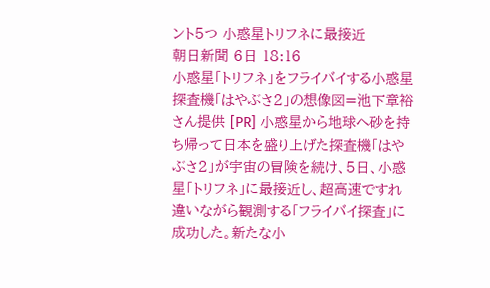ント5つ 小惑星トリフネに最接近
朝日新聞 6日 18:16
小惑星「トリフネ」をフライバイする小惑星探査機「はやぶさ2」の想像図=池下章裕さん提供 [PR] 小惑星から地球へ砂を持ち帰って日本を盛り上げた探査機「はやぶさ2」が宇宙の冒険を続け、5日、小惑星「トリフネ」に最接近し、超高速ですれ違いながら観測する「フライバイ探査」に成功した。新たな小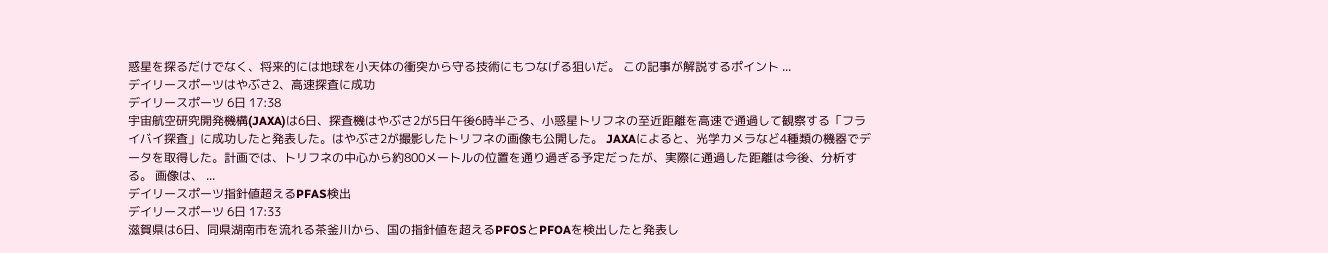惑星を探るだけでなく、将来的には地球を小天体の衝突から守る技術にもつなげる狙いだ。 この記事が解説するポイント ...
デイリースポーツはやぶさ2、高速探査に成功
デイリースポーツ 6日 17:38
宇宙航空研究開発機構(JAXA)は6日、探査機はやぶさ2が5日午後6時半ごろ、小惑星トリフネの至近距離を高速で通過して観察する「フライバイ探査」に成功したと発表した。はやぶさ2が撮影したトリフネの画像も公開した。 JAXAによると、光学カメラなど4種類の機器でデータを取得した。計画では、トリフネの中心から約800メートルの位置を通り過ぎる予定だったが、実際に通過した距離は今後、分析する。 画像は、 ...
デイリースポーツ指針値超えるPFAS検出
デイリースポーツ 6日 17:33
滋賀県は6日、同県湖南市を流れる茶釜川から、国の指針値を超えるPFOSとPFOAを検出したと発表し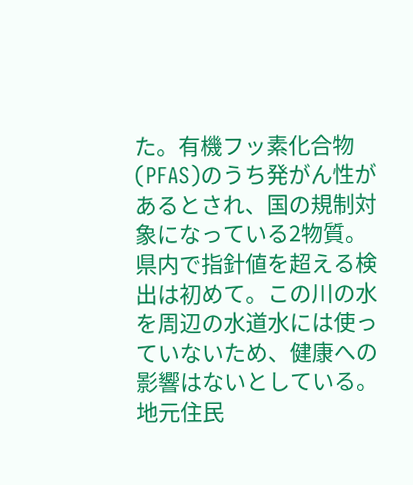た。有機フッ素化合物(PFAS)のうち発がん性があるとされ、国の規制対象になっている2物質。県内で指針値を超える検出は初めて。この川の水を周辺の水道水には使っていないため、健康への影響はないとしている。 地元住民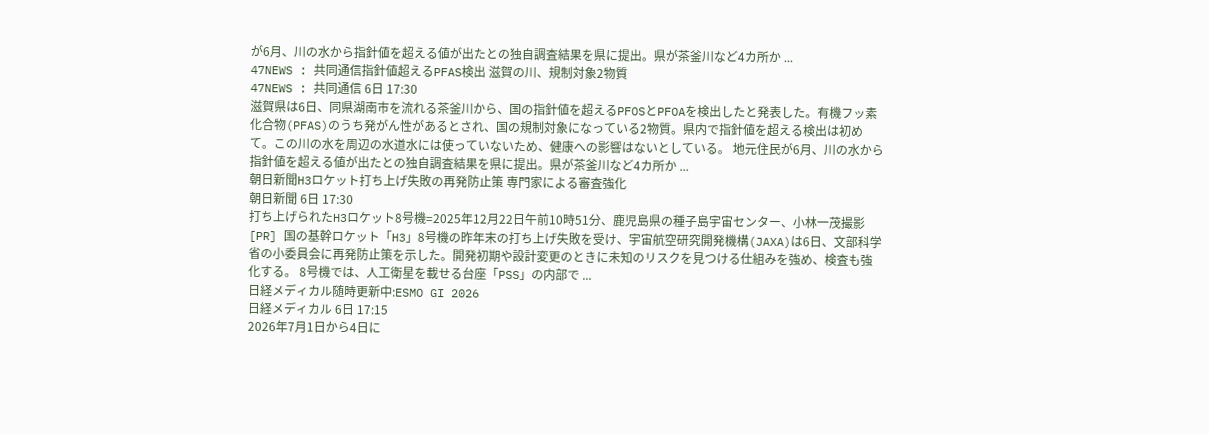が6月、川の水から指針値を超える値が出たとの独自調査結果を県に提出。県が茶釜川など4カ所か ...
47NEWS : 共同通信指針値超えるPFAS検出 滋賀の川、規制対象2物質
47NEWS : 共同通信 6日 17:30
滋賀県は6日、同県湖南市を流れる茶釜川から、国の指針値を超えるPFOSとPFOAを検出したと発表した。有機フッ素化合物(PFAS)のうち発がん性があるとされ、国の規制対象になっている2物質。県内で指針値を超える検出は初めて。この川の水を周辺の水道水には使っていないため、健康への影響はないとしている。 地元住民が6月、川の水から指針値を超える値が出たとの独自調査結果を県に提出。県が茶釜川など4カ所か ...
朝日新聞H3ロケット打ち上げ失敗の再発防止策 専門家による審査強化
朝日新聞 6日 17:30
打ち上げられたH3ロケット8号機=2025年12月22日午前10時51分、鹿児島県の種子島宇宙センター、小林一茂撮影 [PR] 国の基幹ロケット「H3」8号機の昨年末の打ち上げ失敗を受け、宇宙航空研究開発機構(JAXA)は6日、文部科学省の小委員会に再発防止策を示した。開発初期や設計変更のときに未知のリスクを見つける仕組みを強め、検査も強化する。 8号機では、人工衛星を載せる台座「PSS」の内部で ...
日経メディカル随時更新中:ESMO GI 2026
日経メディカル 6日 17:15
2026年7月1日から4日に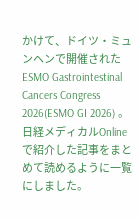かけて、ドイツ・ミュンヘンで開催されたESMO Gastrointestinal Cancers Congress 2026(ESMO GI 2026) 。日経メディカルOnlineで紹介した記事をまとめて読めるように一覧にしました。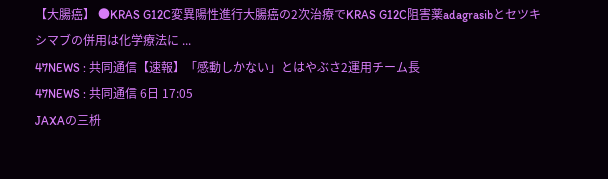【大腸癌】 ●KRAS G12C変異陽性進行大腸癌の2次治療でKRAS G12C阻害薬adagrasibとセツキシマブの併用は化学療法に ...
47NEWS : 共同通信【速報】「感動しかない」とはやぶさ2運用チーム長
47NEWS : 共同通信 6日 17:05
JAXAの三枡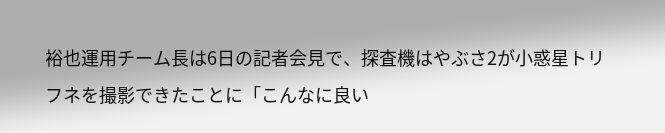裕也運用チーム長は6日の記者会見で、探査機はやぶさ2が小惑星トリフネを撮影できたことに「こんなに良い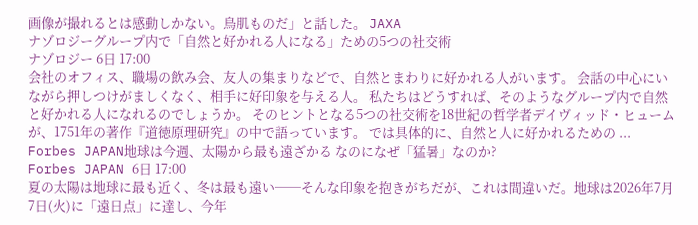画像が撮れるとは感動しかない。鳥肌ものだ」と話した。 JAXA
ナゾロジーグループ内で「自然と好かれる人になる」ための5つの社交術
ナゾロジー 6日 17:00
会社のオフィス、職場の飲み会、友人の集まりなどで、自然とまわりに好かれる人がいます。 会話の中心にいながら押しつけがましくなく、相手に好印象を与える人。 私たちはどうすれば、そのようなグループ内で自然と好かれる人になれるのでしょうか。 そのヒントとなる5つの社交術を18世紀の哲学者デイヴィッド・ヒュームが、1751年の著作『道徳原理研究』の中で語っています。 では具体的に、自然と人に好かれるための ...
Forbes JAPAN地球は今週、太陽から最も遠ざかる なのになぜ「猛暑」なのか?
Forbes JAPAN 6日 17:00
夏の太陽は地球に最も近く、冬は最も遠い──そんな印象を抱きがちだが、これは間違いだ。地球は2026年7月7日(火)に「遠日点」に達し、今年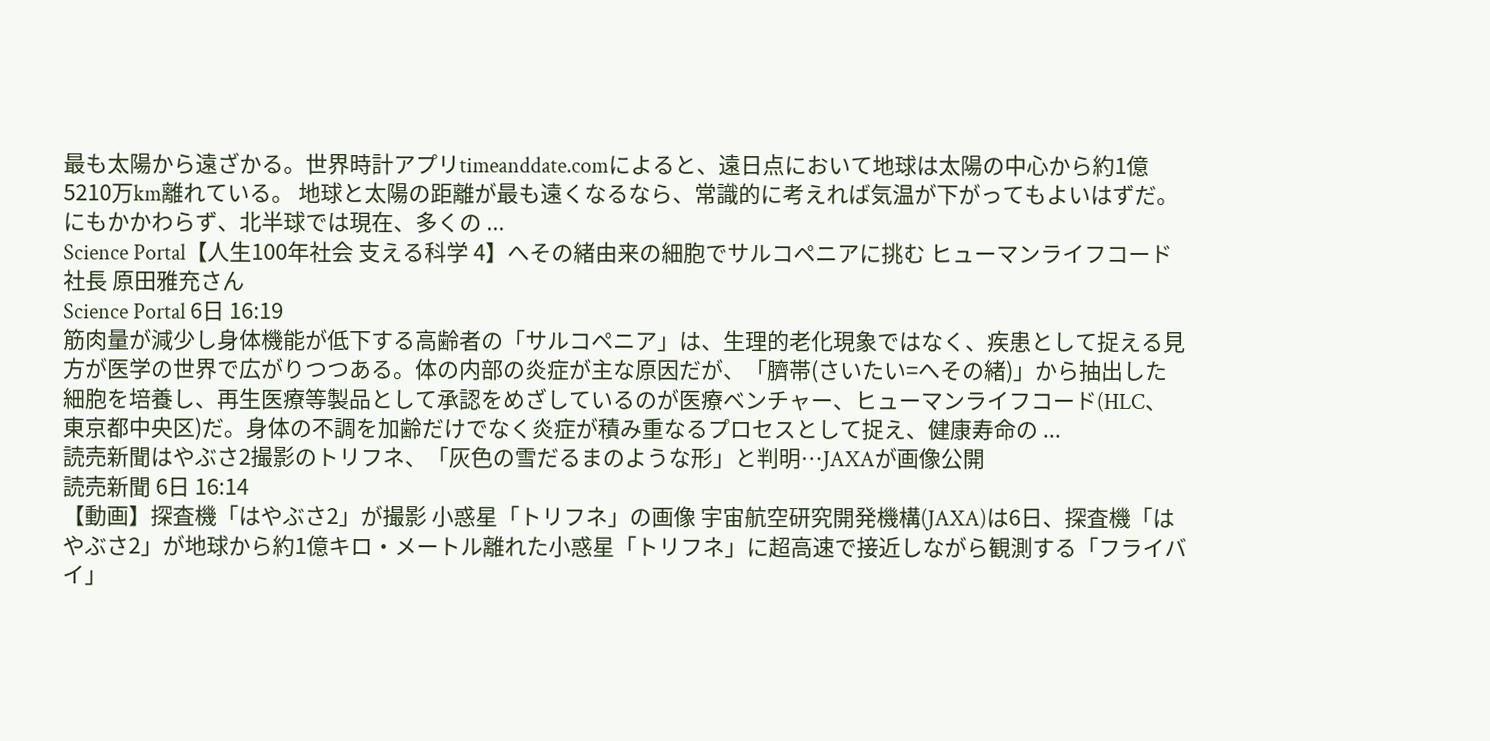最も太陽から遠ざかる。世界時計アプリtimeanddate.comによると、遠日点において地球は太陽の中心から約1億5210万km離れている。 地球と太陽の距離が最も遠くなるなら、常識的に考えれば気温が下がってもよいはずだ。にもかかわらず、北半球では現在、多くの ...
Science Portal【人生100年社会 支える科学 4】へその緒由来の細胞でサルコペニアに挑む ヒューマンライフコード社長 原田雅充さん
Science Portal 6日 16:19
筋肉量が減少し身体機能が低下する高齢者の「サルコペニア」は、生理的老化現象ではなく、疾患として捉える見方が医学の世界で広がりつつある。体の内部の炎症が主な原因だが、「臍帯(さいたい=へその緒)」から抽出した細胞を培養し、再生医療等製品として承認をめざしているのが医療ベンチャー、ヒューマンライフコード(HLC、東京都中央区)だ。身体の不調を加齢だけでなく炎症が積み重なるプロセスとして捉え、健康寿命の ...
読売新聞はやぶさ2撮影のトリフネ、「灰色の雪だるまのような形」と判明…JAXAが画像公開
読売新聞 6日 16:14
【動画】探査機「はやぶさ2」が撮影 小惑星「トリフネ」の画像 宇宙航空研究開発機構(JAXA)は6日、探査機「はやぶさ2」が地球から約1億キロ・メートル離れた小惑星「トリフネ」に超高速で接近しながら観測する「フライバイ」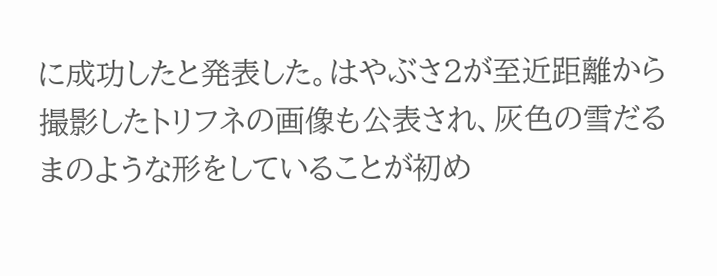に成功したと発表した。はやぶさ2が至近距離から撮影したトリフネの画像も公表され、灰色の雪だるまのような形をしていることが初め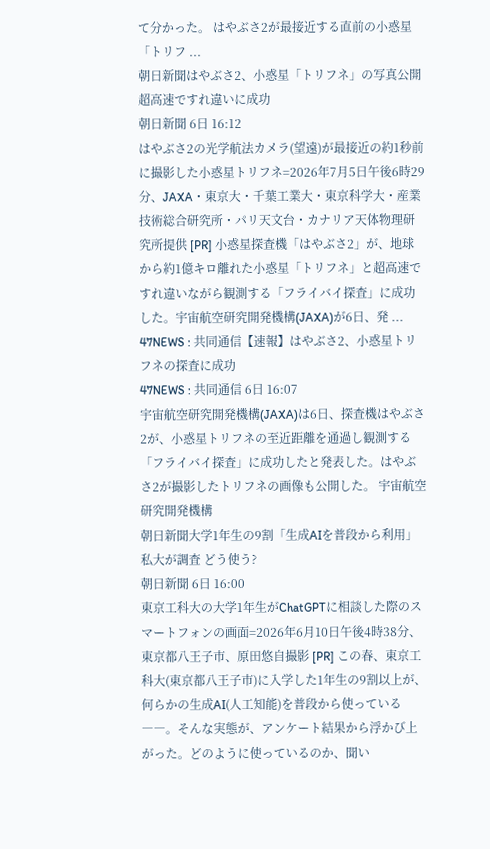て分かった。 はやぶさ2が最接近する直前の小惑星「トリフ ...
朝日新聞はやぶさ2、小惑星「トリフネ」の写真公開 超高速ですれ違いに成功
朝日新聞 6日 16:12
はやぶさ2の光学航法カメラ(望遠)が最接近の約1秒前に撮影した小惑星トリフネ=2026年7月5日午後6時29分、JAXA・東京大・千葉工業大・東京科学大・産業技術総合研究所・パリ天文台・カナリア天体物理研究所提供 [PR] 小惑星探査機「はやぶさ2」が、地球から約1億キロ離れた小惑星「トリフネ」と超高速ですれ違いながら観測する「フライバイ探査」に成功した。宇宙航空研究開発機構(JAXA)が6日、発 ...
47NEWS : 共同通信【速報】はやぶさ2、小惑星トリフネの探査に成功
47NEWS : 共同通信 6日 16:07
宇宙航空研究開発機構(JAXA)は6日、探査機はやぶさ2が、小惑星トリフネの至近距離を通過し観測する「フライバイ探査」に成功したと発表した。はやぶさ2が撮影したトリフネの画像も公開した。 宇宙航空研究開発機構
朝日新聞大学1年生の9割「生成AIを普段から利用」私大が調査 どう使う?
朝日新聞 6日 16:00
東京工科大の大学1年生がChatGPTに相談した際のスマートフォンの画面=2026年6月10日午後4時38分、東京都八王子市、原田悠自撮影 [PR] この春、東京工科大(東京都八王子市)に入学した1年生の9割以上が、何らかの生成AI(人工知能)を普段から使っている――。そんな実態が、アンケート結果から浮かび上がった。どのように使っているのか、聞い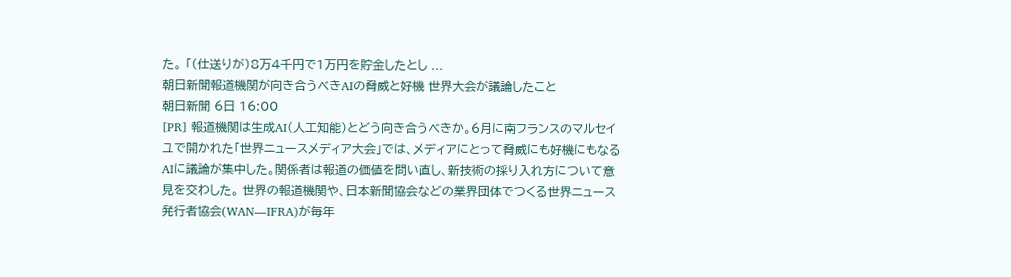た。 「(仕送りが)8万4千円で1万円を貯金したとし ...
朝日新聞報道機関が向き合うべきAIの脅威と好機 世界大会が議論したこと
朝日新聞 6日 16:00
[PR] 報道機関は生成AI(人工知能)とどう向き合うべきか。6月に南フランスのマルセイユで開かれた「世界ニュースメディア大会」では、メディアにとって脅威にも好機にもなるAIに議論が集中した。関係者は報道の価値を問い直し、新技術の採り入れ方について意見を交わした。 世界の報道機関や、日本新聞協会などの業界団体でつくる世界ニュース発行者協会(WAN―IFRA)が毎年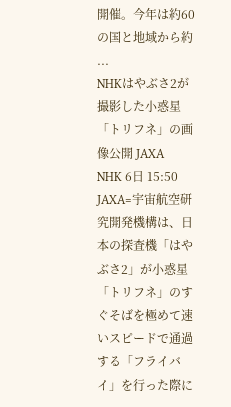開催。今年は約60の国と地域から約 ...
NHKはやぶさ2が撮影した小惑星「トリフネ」の画像公開 JAXA
NHK 6日 15:50
JAXA=宇宙航空研究開発機構は、日本の探査機「はやぶさ2」が小惑星「トリフネ」のすぐそばを極めて速いスピードで通過する「フライバイ」を行った際に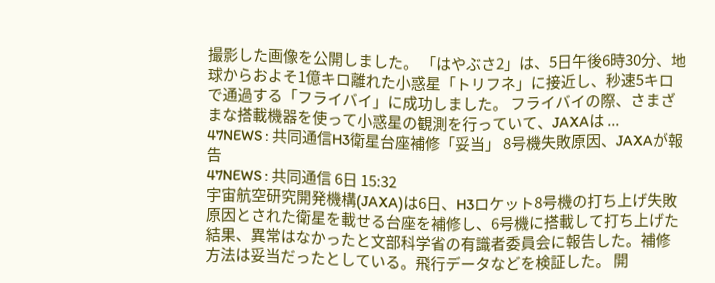撮影した画像を公開しました。 「はやぶさ2」は、5日午後6時30分、地球からおよそ1億キロ離れた小惑星「トリフネ」に接近し、秒速5キロで通過する「フライバイ」に成功しました。 フライバイの際、さまざまな搭載機器を使って小惑星の観測を行っていて、JAXAは ...
47NEWS : 共同通信H3衛星台座補修「妥当」 8号機失敗原因、JAXAが報告
47NEWS : 共同通信 6日 15:32
宇宙航空研究開発機構(JAXA)は6日、H3ロケット8号機の打ち上げ失敗原因とされた衛星を載せる台座を補修し、6号機に搭載して打ち上げた結果、異常はなかったと文部科学省の有識者委員会に報告した。補修方法は妥当だったとしている。飛行データなどを検証した。 開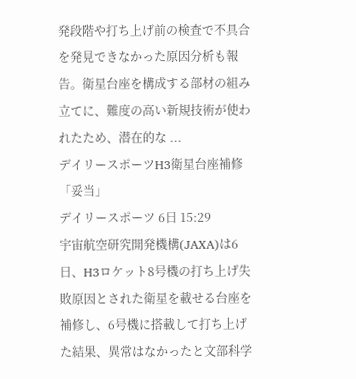発段階や打ち上げ前の検査で不具合を発見できなかった原因分析も報告。衛星台座を構成する部材の組み立てに、難度の高い新規技術が使われたため、潜在的な ...
デイリースポーツH3衛星台座補修「妥当」
デイリースポーツ 6日 15:29
宇宙航空研究開発機構(JAXA)は6日、H3ロケット8号機の打ち上げ失敗原因とされた衛星を載せる台座を補修し、6号機に搭載して打ち上げた結果、異常はなかったと文部科学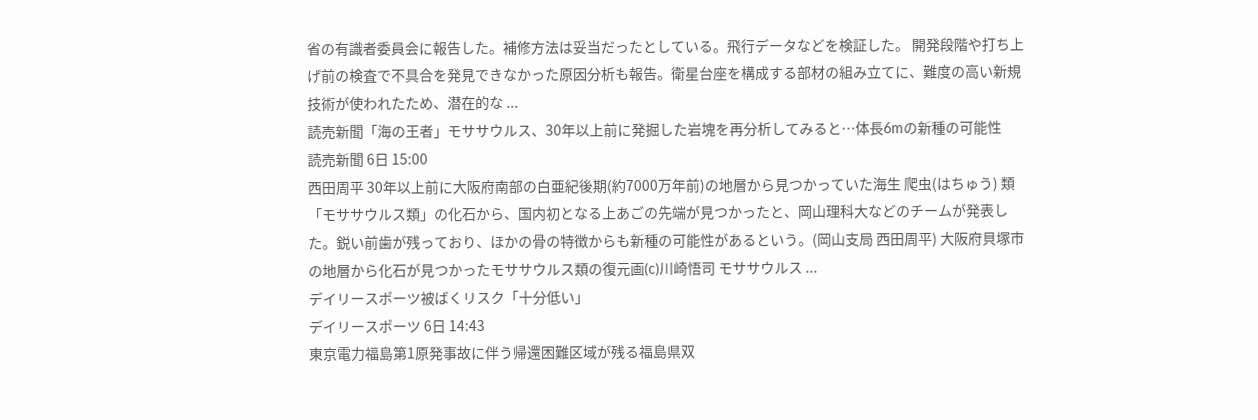省の有識者委員会に報告した。補修方法は妥当だったとしている。飛行データなどを検証した。 開発段階や打ち上げ前の検査で不具合を発見できなかった原因分析も報告。衛星台座を構成する部材の組み立てに、難度の高い新規技術が使われたため、潜在的な ...
読売新聞「海の王者」モササウルス、30年以上前に発掘した岩塊を再分析してみると…体長6mの新種の可能性
読売新聞 6日 15:00
西田周平 30年以上前に大阪府南部の白亜紀後期(約7000万年前)の地層から見つかっていた海生 爬虫(はちゅう) 類「モササウルス類」の化石から、国内初となる上あごの先端が見つかったと、岡山理科大などのチームが発表した。鋭い前歯が残っており、ほかの骨の特徴からも新種の可能性があるという。(岡山支局 西田周平) 大阪府貝塚市の地層から化石が見つかったモササウルス類の復元画(c)川崎悟司 モササウルス ...
デイリースポーツ被ばくリスク「十分低い」
デイリースポーツ 6日 14:43
東京電力福島第1原発事故に伴う帰還困難区域が残る福島県双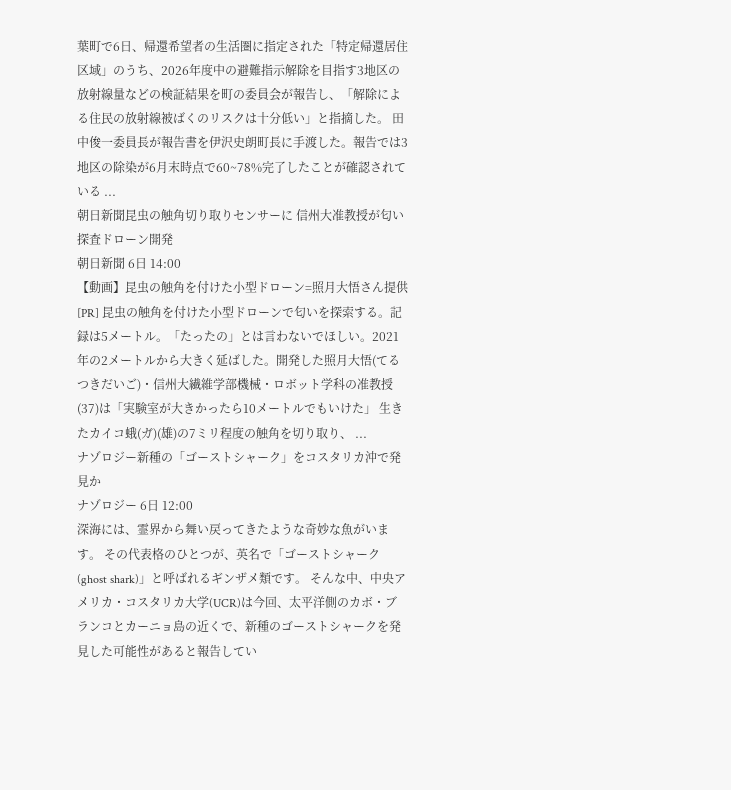葉町で6日、帰還希望者の生活圏に指定された「特定帰還居住区域」のうち、2026年度中の避難指示解除を目指す3地区の放射線量などの検証結果を町の委員会が報告し、「解除による住民の放射線被ばくのリスクは十分低い」と指摘した。 田中俊一委員長が報告書を伊沢史朗町長に手渡した。報告では3地区の除染が6月末時点で60~78%完了したことが確認されている ...
朝日新聞昆虫の触角切り取りセンサーに 信州大准教授が匂い探査ドローン開発
朝日新聞 6日 14:00
【動画】昆虫の触角を付けた小型ドローン=照月大悟さん提供 [PR] 昆虫の触角を付けた小型ドローンで匂いを探索する。記録は5メートル。「たったの」とは言わないでほしい。2021年の2メートルから大きく延ばした。開発した照月大悟(てるつきだいご)・信州大繊維学部機械・ロボット学科の准教授(37)は「実験室が大きかったら10メートルでもいけた」 生きたカイコ蛾(ガ)(雄)の7ミリ程度の触角を切り取り、 ...
ナゾロジー新種の「ゴーストシャーク」をコスタリカ沖で発見か
ナゾロジー 6日 12:00
深海には、霊界から舞い戻ってきたような奇妙な魚がいます。 その代表格のひとつが、英名で「ゴーストシャーク(ghost shark)」と呼ばれるギンザメ類です。 そんな中、中央アメリカ・コスタリカ大学(UCR)は今回、太平洋側のカボ・ブランコとカーニョ島の近くで、新種のゴーストシャークを発見した可能性があると報告してい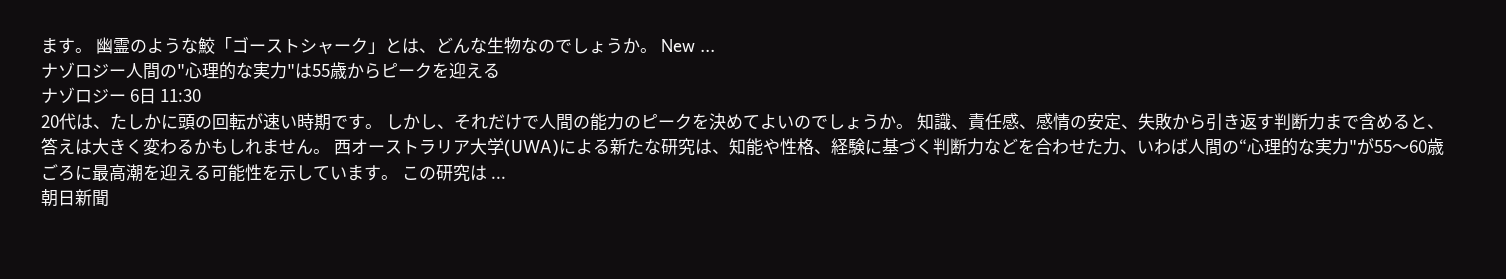ます。 幽霊のような鮫「ゴーストシャーク」とは、どんな生物なのでしょうか。 New ...
ナゾロジー人間の"心理的な実力"は55歳からピークを迎える
ナゾロジー 6日 11:30
20代は、たしかに頭の回転が速い時期です。 しかし、それだけで人間の能力のピークを決めてよいのでしょうか。 知識、責任感、感情の安定、失敗から引き返す判断力まで含めると、答えは大きく変わるかもしれません。 西オーストラリア大学(UWA)による新たな研究は、知能や性格、経験に基づく判断力などを合わせた力、いわば人間の“心理的な実力"が55〜60歳ごろに最高潮を迎える可能性を示しています。 この研究は ...
朝日新聞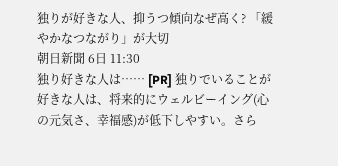独りが好きな人、抑うつ傾向なぜ高く? 「緩やかなつながり」が大切
朝日新聞 6日 11:30
独り好きな人は…… [PR] 独りでいることが好きな人は、将来的にウェルビーイング(心の元気さ、幸福感)が低下しやすい。さら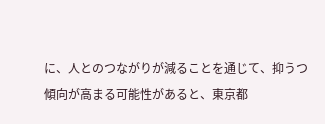に、人とのつながりが減ることを通じて、抑うつ傾向が高まる可能性があると、東京都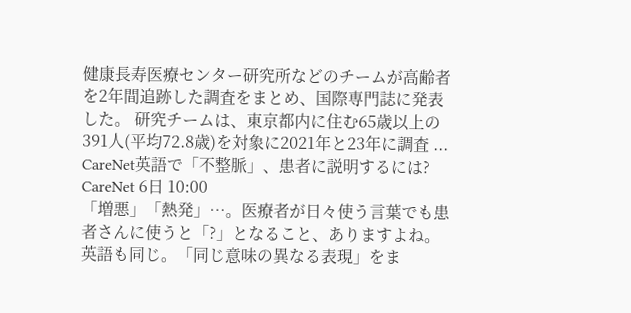健康長寿医療センター研究所などのチームが高齢者を2年間追跡した調査をまとめ、国際専門誌に発表した。 研究チームは、東京都内に住む65歳以上の391人(平均72.8歳)を対象に2021年と23年に調査 ...
CareNet英語で「不整脈」、患者に説明するには?
CareNet 6日 10:00
「増悪」「熱発」…。医療者が日々使う言葉でも患者さんに使うと「?」となること、ありますよね。英語も同じ。「同じ意味の異なる表現」をま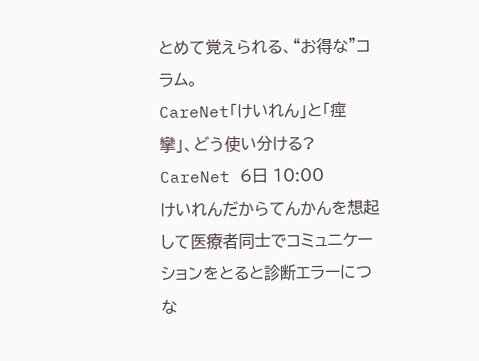とめて覚えられる、“お得な"コラム。
CareNet「けいれん」と「痙攣」、どう使い分ける?
CareNet 6日 10:00
けいれんだからてんかんを想起して医療者同士でコミュニケーションをとると診断エラーにつな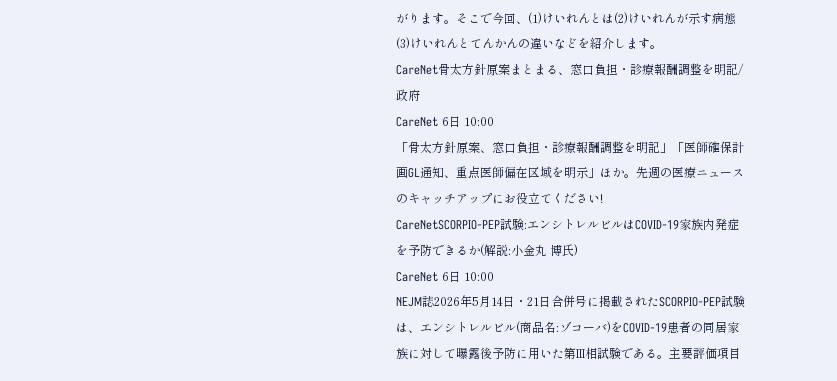がります。そこで今回、(1)けいれんとは(2)けいれんが示す病態(3)けいれんとてんかんの違いなどを紹介します。
CareNet骨太方針原案まとまる、窓口負担・診療報酬調整を明記/政府
CareNet 6日 10:00
「骨太方針原案、窓口負担・診療報酬調整を明記」「医師確保計画GL通知、重点医師偏在区域を明示」ほか。先週の医療ニュースのキャッチアップにお役立てください!
CareNetSCORPIO-PEP試験:エンシトレルビルはCOVID-19家族内発症を予防できるか(解説:小金丸 博氏)
CareNet 6日 10:00
NEJM誌2026年5月14日・21日合併号に掲載されたSCORPIO-PEP試験は、エンシトレルビル(商品名:ゾコーバ)をCOVID-19患者の同居家族に対して曝露後予防に用いた第III相試験である。主要評価項目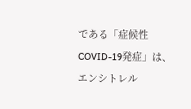である「症候性COVID-19発症」は、エンシトレル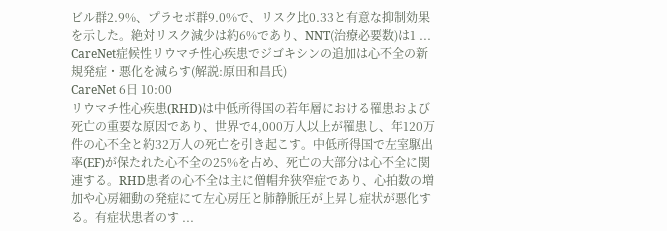ビル群2.9%、プラセボ群9.0%で、リスク比0.33と有意な抑制効果を示した。絶対リスク減少は約6%であり、NNT(治療必要数)は1 ...
CareNet症候性リウマチ性心疾患でジゴキシンの追加は心不全の新規発症・悪化を減らす(解説:原田和昌氏)
CareNet 6日 10:00
リウマチ性心疾患(RHD)は中低所得国の若年層における罹患および死亡の重要な原因であり、世界で4,000万人以上が罹患し、年120万件の心不全と約32万人の死亡を引き起こす。中低所得国で左室駆出率(EF)が保たれた心不全の25%を占め、死亡の大部分は心不全に関連する。RHD患者の心不全は主に僧帽弁狭窄症であり、心拍数の増加や心房細動の発症にて左心房圧と肺静脈圧が上昇し症状が悪化する。有症状患者のす ...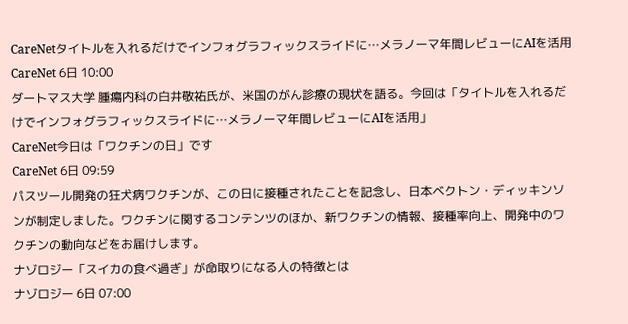CareNetタイトルを入れるだけでインフォグラフィックスライドに…メラノーマ年間レビューにAIを活用
CareNet 6日 10:00
ダートマス大学 腫瘍内科の白井敬祐氏が、米国のがん診療の現状を語る。今回は「タイトルを入れるだけでインフォグラフィックスライドに…メラノーマ年間レビューにAIを活用」
CareNet今日は「ワクチンの日」です
CareNet 6日 09:59
パスツール開発の狂犬病ワクチンが、この日に接種されたことを記念し、日本ベクトン・ディッキンソンが制定しました。ワクチンに関するコンテンツのほか、新ワクチンの情報、接種率向上、開発中のワクチンの動向などをお届けします。
ナゾロジー「スイカの食べ過ぎ」が命取りになる人の特徴とは
ナゾロジー 6日 07:00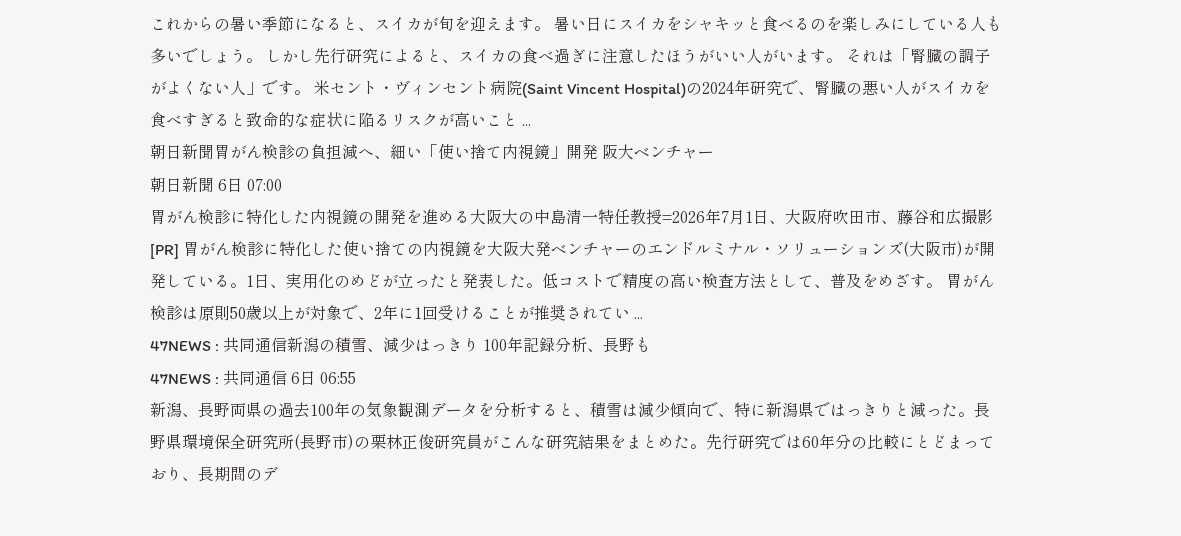これからの暑い季節になると、スイカが旬を迎えます。 暑い日にスイカをシャキッと食べるのを楽しみにしている人も多いでしょう。 しかし先行研究によると、スイカの食べ過ぎに注意したほうがいい人がいます。 それは「腎臓の調子がよくない人」です。 米セント・ヴィンセント病院(Saint Vincent Hospital)の2024年研究で、腎臓の悪い人がスイカを食べすぎると致命的な症状に陥るリスクが高いこと ...
朝日新聞胃がん検診の負担減へ、細い「使い捨て内視鏡」開発 阪大ベンチャー
朝日新聞 6日 07:00
胃がん検診に特化した内視鏡の開発を進める大阪大の中島清一特任教授=2026年7月1日、大阪府吹田市、藤谷和広撮影 [PR] 胃がん検診に特化した使い捨ての内視鏡を大阪大発ベンチャーのエンドルミナル・ソリューションズ(大阪市)が開発している。1日、実用化のめどが立ったと発表した。低コストで精度の高い検査方法として、普及をめざす。 胃がん検診は原則50歳以上が対象で、2年に1回受けることが推奨されてい ...
47NEWS : 共同通信新潟の積雪、減少はっきり 100年記録分析、長野も
47NEWS : 共同通信 6日 06:55
新潟、長野両県の過去100年の気象観測データを分析すると、積雪は減少傾向で、特に新潟県ではっきりと減った。長野県環境保全研究所(長野市)の栗林正俊研究員がこんな研究結果をまとめた。先行研究では60年分の比較にとどまっており、長期間のデ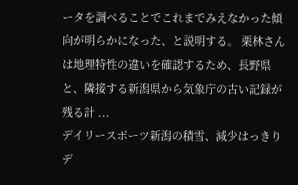ータを調べることでこれまでみえなかった傾向が明らかになった、と説明する。 栗林さんは地理特性の違いを確認するため、長野県と、隣接する新潟県から気象庁の古い記録が残る計 ...
デイリースポーツ新潟の積雪、減少はっきり
デ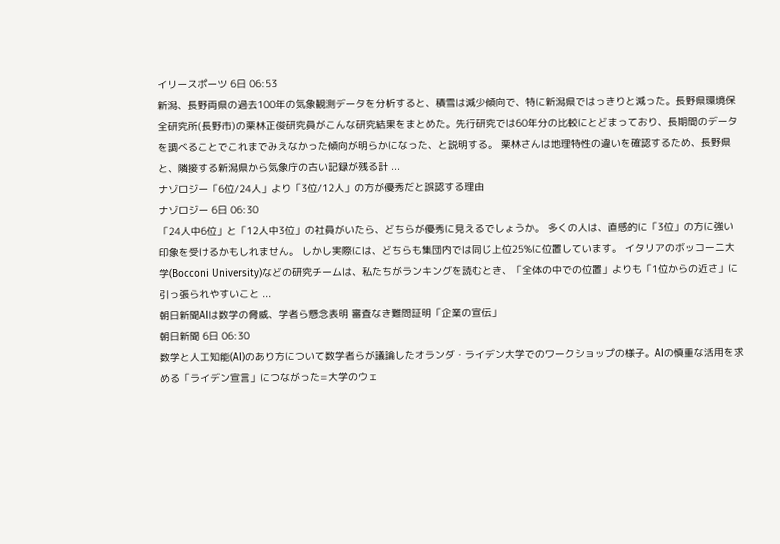イリースポーツ 6日 06:53
新潟、長野両県の過去100年の気象観測データを分析すると、積雪は減少傾向で、特に新潟県ではっきりと減った。長野県環境保全研究所(長野市)の栗林正俊研究員がこんな研究結果をまとめた。先行研究では60年分の比較にとどまっており、長期間のデータを調べることでこれまでみえなかった傾向が明らかになった、と説明する。 栗林さんは地理特性の違いを確認するため、長野県と、隣接する新潟県から気象庁の古い記録が残る計 ...
ナゾロジー「6位/24人」より「3位/12人」の方が優秀だと誤認する理由
ナゾロジー 6日 06:30
「24人中6位」と「12人中3位」の社員がいたら、どちらが優秀に見えるでしょうか。 多くの人は、直感的に「3位」の方に強い印象を受けるかもしれません。 しかし実際には、どちらも集団内では同じ上位25%に位置しています。 イタリアのボッコーニ大学(Bocconi University)などの研究チームは、私たちがランキングを読むとき、「全体の中での位置」よりも「1位からの近さ」に引っ張られやすいこと ...
朝日新聞AIは数学の脅威、学者ら懸念表明 審査なき難問証明「企業の宣伝」
朝日新聞 6日 06:30
数学と人工知能(AI)のあり方について数学者らが議論したオランダ・ライデン大学でのワークショップの様子。AIの慎重な活用を求める「ライデン宣言」につながった=大学のウェ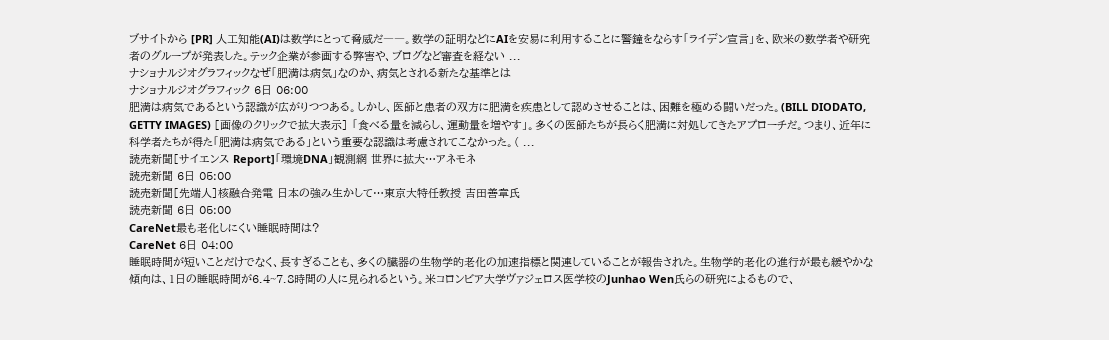ブサイトから [PR] 人工知能(AI)は数学にとって脅威だ――。数学の証明などにAIを安易に利用することに警鐘をならす「ライデン宣言」を、欧米の数学者や研究者のグループが発表した。テック企業が参画する弊害や、ブログなど審査を経ない ...
ナショナルジオグラフィックなぜ「肥満は病気」なのか、病気とされる新たな基準とは
ナショナルジオグラフィック 6日 06:00
肥満は病気であるという認識が広がりつつある。しかし、医師と患者の双方に肥満を疾患として認めさせることは、困難を極める闘いだった。(BILL DIODATO, GETTY IMAGES) [画像のクリックで拡大表示] 「食べる量を減らし、運動量を増やす」。多くの医師たちが長らく肥満に対処してきたアプローチだ。つまり、近年に科学者たちが得た「肥満は病気である」という重要な認識は考慮されてこなかった。( ...
読売新聞[サイエンス Report]「環境DNA」観測網 世界に拡大…アネモネ
読売新聞 6日 05:00
読売新聞[先端人]核融合発電 日本の強み生かして…東京大特任教授 吉田善章氏
読売新聞 6日 05:00
CareNet最も老化しにくい睡眠時間は?
CareNet 6日 04:00
睡眠時間が短いことだけでなく、長すぎることも、多くの臓器の生物学的老化の加速指標と関連していることが報告された。生物学的老化の進行が最も緩やかな傾向は、1日の睡眠時間が6.4~7.8時間の人に見られるという。米コロンビア大学ヴァジェロス医学校のJunhao Wen氏らの研究によるもので、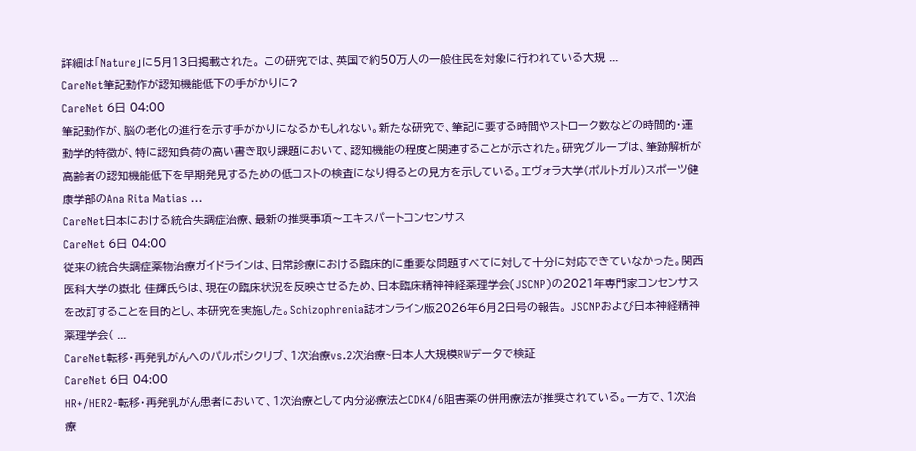詳細は「Nature」に5月13日掲載された。 この研究では、英国で約50万人の一般住民を対象に行われている大規 ...
CareNet筆記動作が認知機能低下の手がかりに?
CareNet 6日 04:00
筆記動作が、脳の老化の進行を示す手がかりになるかもしれない。新たな研究で、筆記に要する時間やストローク数などの時間的・運動学的特徴が、特に認知負荷の高い書き取り課題において、認知機能の程度と関連することが示された。研究グループは、筆跡解析が高齢者の認知機能低下を早期発見するための低コストの検査になり得るとの見方を示している。エヴォラ大学(ポルトガル)スポーツ健康学部のAna Rita Matias ...
CareNet日本における統合失調症治療、最新の推奨事項〜エキスパートコンセンサス
CareNet 6日 04:00
従来の統合失調症薬物治療ガイドラインは、日常診療における臨床的に重要な問題すべてに対して十分に対応できていなかった。関西医科大学の嶽北 佳輝氏らは、現在の臨床状況を反映させるため、日本臨床精神神経薬理学会(JSCNP)の2021年専門家コンセンサスを改訂することを目的とし、本研究を実施した。Schizophrenia誌オンライン版2026年6月2日号の報告。 JSCNPおよび日本神経精神薬理学会( ...
CareNet転移・再発乳がんへのパルボシクリブ、1次治療vs.2次治療~日本人大規模RWデータで検証
CareNet 6日 04:00
HR+/HER2-転移・再発乳がん患者において、1次治療として内分泌療法とCDK4/6阻害薬の併用療法が推奨されている。一方で、1次治療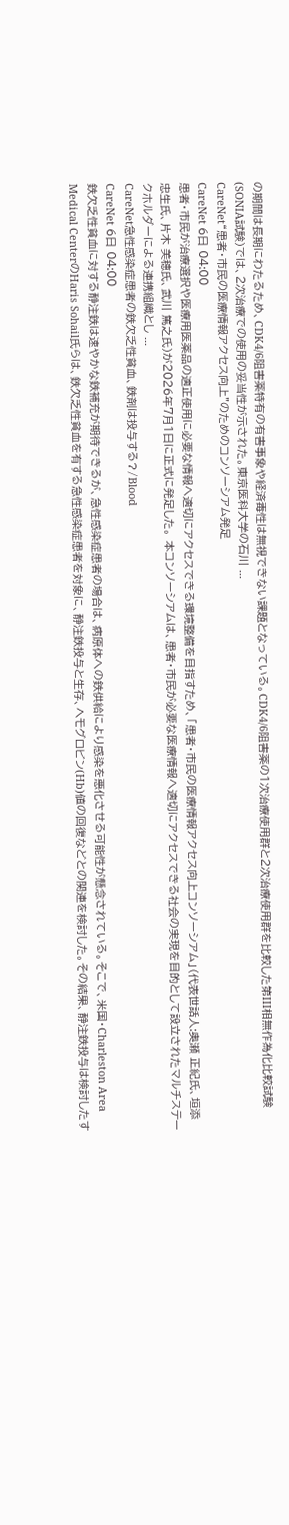の期間は長期にわたるため、CDK4/6阻害薬特有の有害事象や経済毒性は無視できない課題となっている。CDK4/6阻害薬の1次治療使用群と2次治療使用群を比較した第III相無作為化比較試験(SONIA試験)では、2次治療での使用の妥当性が示された。東京医科大学の石川 ...
CareNet“患者・市民の医療情報アクセス向上"のためのコンソーシアム発足
CareNet 6日 04:00
患者・市民が治療選択や医療用医薬品の適正使用に必要な情報へ適切にアクセスできる環境整備を目指すため、「患者・市民の医療情報アクセス向上コンソーシアム」(代表世話人:奥瀬 正紀氏、垣添 忠生氏、片木 美穂氏、武川 篤之氏)が2026年7月1日に正式に発足した。 本コンソーシアムは、患者・市民が必要な医療情報へ適切にアクセスできる社会の実現を目的として設立されたマルチステークホルダーによる連携組織とし ...
CareNet急性感染症患者の鉄欠乏性貧血、鉄剤は投与する?/Blood
CareNet 6日 04:00
鉄欠乏性貧血に対する静注鉄は速やかな鉄補充が期待できるが、急性感染症患者の場合は、病原体への鉄供給により感染を悪化させる可能性が懸念されている。そこで、米国・Charleston Area Medical CenterのHaris Sohail氏らは、鉄欠乏性貧血を有する急性感染症患者を対象に、静注鉄投与と生存、ヘモグロビン(Hb)値の回復などとの関連を検討した。その結果、静注鉄投与は検討したす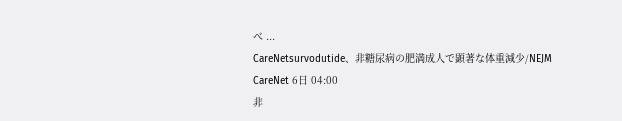べ ...
CareNetsurvodutide、非糖尿病の肥満成人で顕著な体重減少/NEJM
CareNet 6日 04:00
非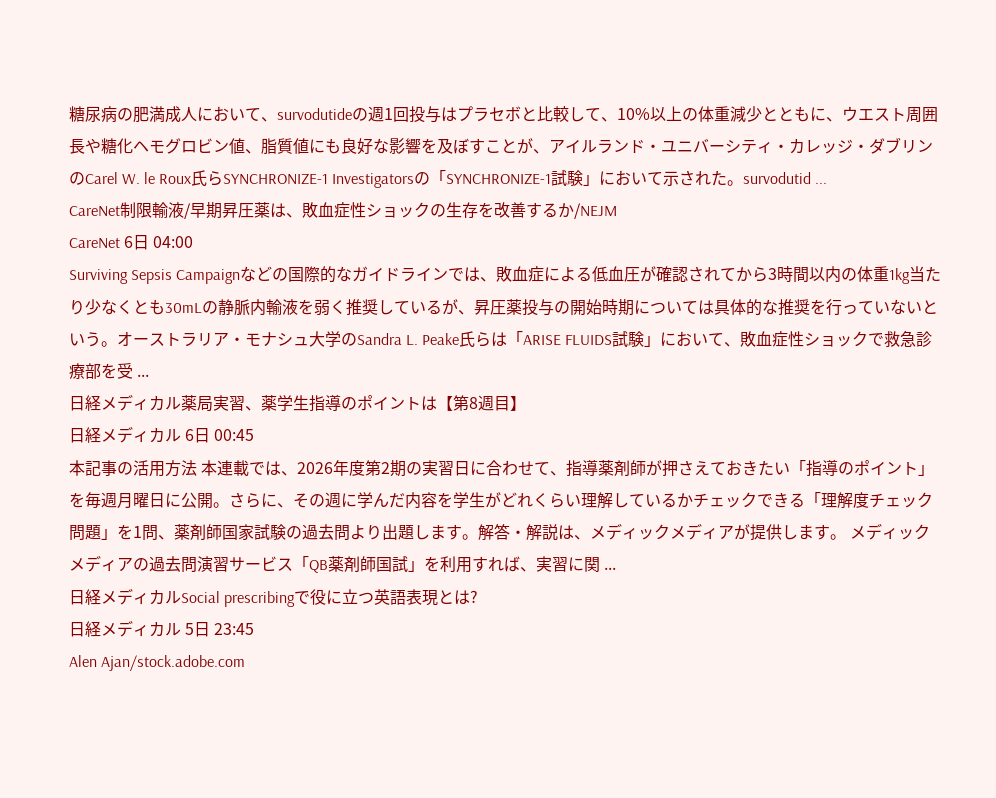糖尿病の肥満成人において、survodutideの週1回投与はプラセボと比較して、10%以上の体重減少とともに、ウエスト周囲長や糖化ヘモグロビン値、脂質値にも良好な影響を及ぼすことが、アイルランド・ユニバーシティ・カレッジ・ダブリンのCarel W. le Roux氏らSYNCHRONIZE-1 Investigatorsの「SYNCHRONIZE-1試験」において示された。survodutid ...
CareNet制限輸液/早期昇圧薬は、敗血症性ショックの生存を改善するか/NEJM
CareNet 6日 04:00
Surviving Sepsis Campaignなどの国際的なガイドラインでは、敗血症による低血圧が確認されてから3時間以内の体重1kg当たり少なくとも30mLの静脈内輸液を弱く推奨しているが、昇圧薬投与の開始時期については具体的な推奨を行っていないという。オーストラリア・モナシュ大学のSandra L. Peake氏らは「ARISE FLUIDS試験」において、敗血症性ショックで救急診療部を受 ...
日経メディカル薬局実習、薬学生指導のポイントは【第8週目】
日経メディカル 6日 00:45
本記事の活用方法 本連載では、2026年度第2期の実習日に合わせて、指導薬剤師が押さえておきたい「指導のポイント」を毎週月曜日に公開。さらに、その週に学んだ内容を学生がどれくらい理解しているかチェックできる「理解度チェック問題」を1問、薬剤師国家試験の過去問より出題します。解答・解説は、メディックメディアが提供します。 メディックメディアの過去問演習サービス「QB薬剤師国試」を利用すれば、実習に関 ...
日経メディカルSocial prescribingで役に立つ英語表現とは?
日経メディカル 5日 23:45
Alen Ajan/stock.adobe.com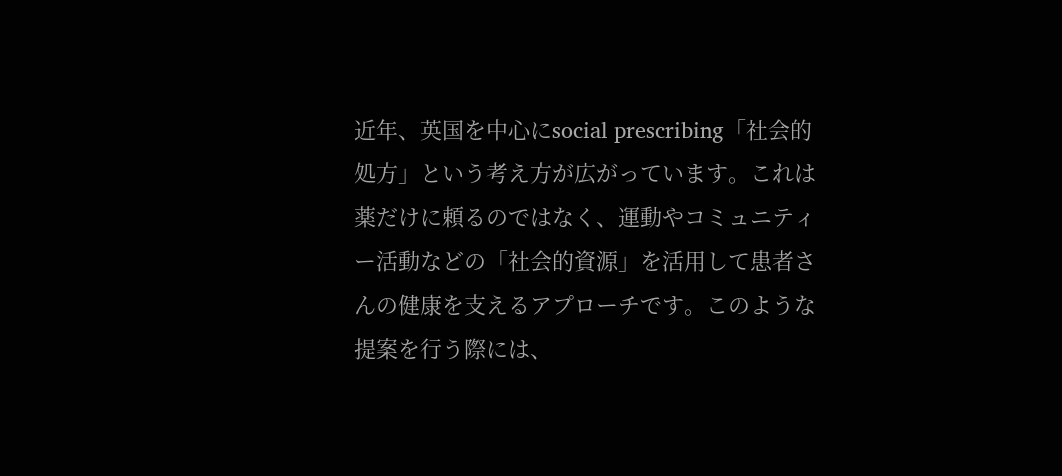近年、英国を中心にsocial prescribing「社会的処方」という考え方が広がっています。これは薬だけに頼るのではなく、運動やコミュニティー活動などの「社会的資源」を活用して患者さんの健康を支えるアプローチです。このような提案を行う際には、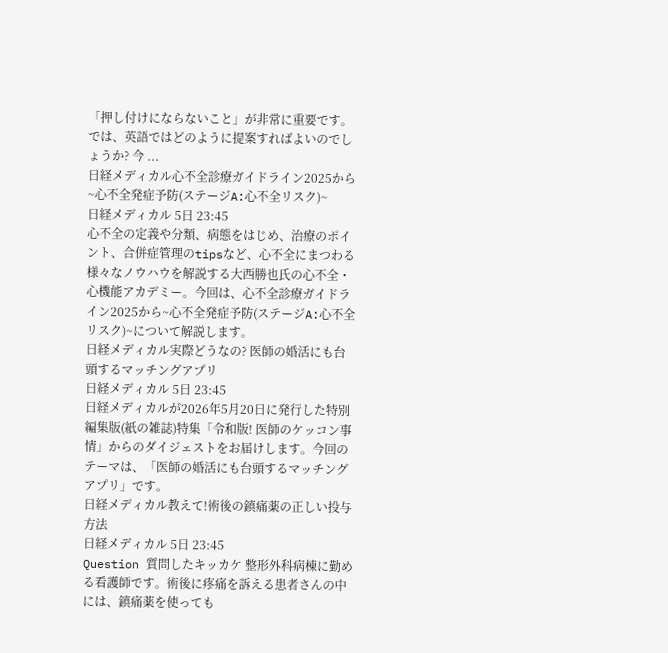「押し付けにならないこと」が非常に重要です。では、英語ではどのように提案すればよいのでしょうか? 今 ...
日経メディカル心不全診療ガイドライン2025から~心不全発症予防(ステージA:心不全リスク)~
日経メディカル 5日 23:45
心不全の定義や分類、病態をはじめ、治療のポイント、合併症管理のtipsなど、心不全にまつわる様々なノウハウを解説する大西勝也氏の心不全・心機能アカデミー。今回は、心不全診療ガイドライン2025から~心不全発症予防(ステージA:心不全リスク)~について解説します。
日経メディカル実際どうなの? 医師の婚活にも台頭するマッチングアプリ
日経メディカル 5日 23:45
日経メディカルが2026年5月20日に発行した特別編集版(紙の雑誌)特集「令和版! 医師のケッコン事情」からのダイジェストをお届けします。今回のテーマは、「医師の婚活にも台頭するマッチングアプリ」です。
日経メディカル教えて!術後の鎮痛薬の正しい投与方法
日経メディカル 5日 23:45
Question 質問したキッカケ 整形外科病棟に勤める看護師です。術後に疼痛を訴える患者さんの中には、鎮痛薬を使っても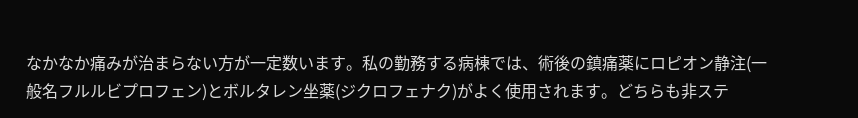なかなか痛みが治まらない方が一定数います。私の勤務する病棟では、術後の鎮痛薬にロピオン静注(一般名フルルビプロフェン)とボルタレン坐薬(ジクロフェナク)がよく使用されます。どちらも非ステ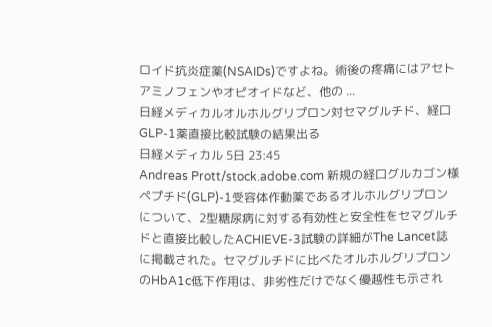ロイド抗炎症薬(NSAIDs)ですよね。術後の疼痛にはアセトアミノフェンやオピオイドなど、他の ...
日経メディカルオルホルグリプロン対セマグルチド、経口GLP-1薬直接比較試験の結果出る
日経メディカル 5日 23:45
Andreas Prott/stock.adobe.com 新規の経口グルカゴン様ペプチド(GLP)-1受容体作動薬であるオルホルグリプロンについて、2型糖尿病に対する有効性と安全性をセマグルチドと直接比較したACHIEVE-3試験の詳細がThe Lancet誌に掲載された。セマグルチドに比べたオルホルグリプロンのHbA1c低下作用は、非劣性だけでなく優越性も示され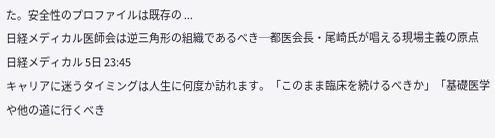た。安全性のプロファイルは既存の ...
日経メディカル医師会は逆三角形の組織であるべき─都医会長・尾崎氏が唱える現場主義の原点
日経メディカル 5日 23:45
キャリアに迷うタイミングは人生に何度か訪れます。「このまま臨床を続けるべきか」「基礎医学や他の道に行くべき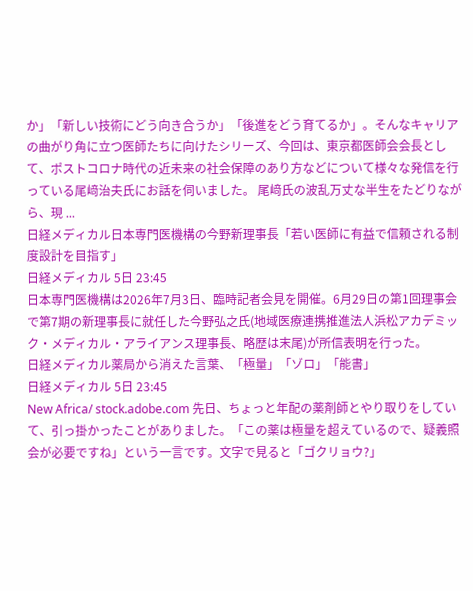か」「新しい技術にどう向き合うか」「後進をどう育てるか」。そんなキャリアの曲がり角に立つ医師たちに向けたシリーズ、今回は、東京都医師会会長として、ポストコロナ時代の近未来の社会保障のあり方などについて様々な発信を行っている尾﨑治夫氏にお話を伺いました。 尾﨑氏の波乱万丈な半生をたどりながら、現 ...
日経メディカル日本専門医機構の今野新理事長「若い医師に有益で信頼される制度設計を目指す」
日経メディカル 5日 23:45
日本専門医機構は2026年7月3日、臨時記者会見を開催。6月29日の第1回理事会で第7期の新理事長に就任した今野弘之氏(地域医療連携推進法人浜松アカデミック・メディカル・アライアンス理事長、略歴は末尾)が所信表明を行った。
日経メディカル薬局から消えた言葉、「極量」「ゾロ」「能書」
日経メディカル 5日 23:45
New Africa/ stock.adobe.com 先日、ちょっと年配の薬剤師とやり取りをしていて、引っ掛かったことがありました。「この薬は極量を超えているので、疑義照会が必要ですね」という一言です。文字で見ると「ゴクリョウ?」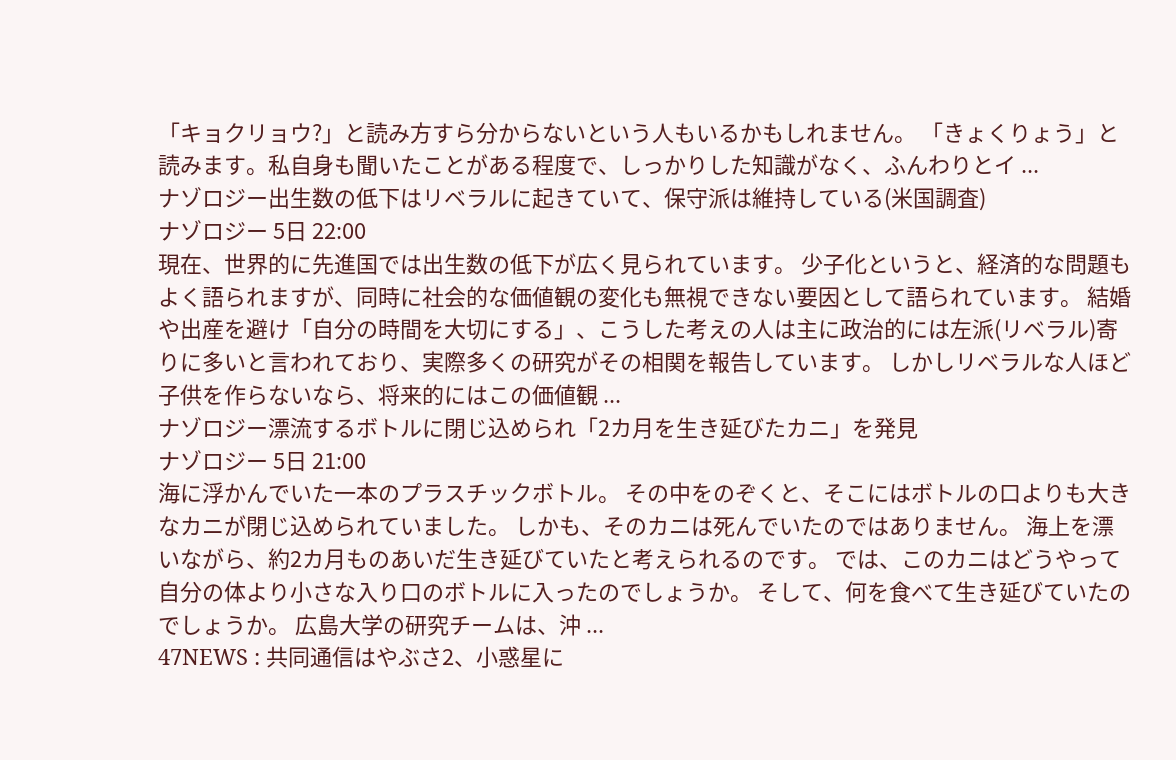「キョクリョウ?」と読み方すら分からないという人もいるかもしれません。 「きょくりょう」と読みます。私自身も聞いたことがある程度で、しっかりした知識がなく、ふんわりとイ ...
ナゾロジー出生数の低下はリベラルに起きていて、保守派は維持している(米国調査)
ナゾロジー 5日 22:00
現在、世界的に先進国では出生数の低下が広く見られています。 少子化というと、経済的な問題もよく語られますが、同時に社会的な価値観の変化も無視できない要因として語られています。 結婚や出産を避け「自分の時間を大切にする」、こうした考えの人は主に政治的には左派(リベラル)寄りに多いと言われており、実際多くの研究がその相関を報告しています。 しかしリベラルな人ほど子供を作らないなら、将来的にはこの価値観 ...
ナゾロジー漂流するボトルに閉じ込められ「2カ月を生き延びたカニ」を発見
ナゾロジー 5日 21:00
海に浮かんでいた一本のプラスチックボトル。 その中をのぞくと、そこにはボトルの口よりも大きなカニが閉じ込められていました。 しかも、そのカニは死んでいたのではありません。 海上を漂いながら、約2カ月ものあいだ生き延びていたと考えられるのです。 では、このカニはどうやって自分の体より小さな入り口のボトルに入ったのでしょうか。 そして、何を食べて生き延びていたのでしょうか。 広島大学の研究チームは、沖 ...
47NEWS : 共同通信はやぶさ2、小惑星に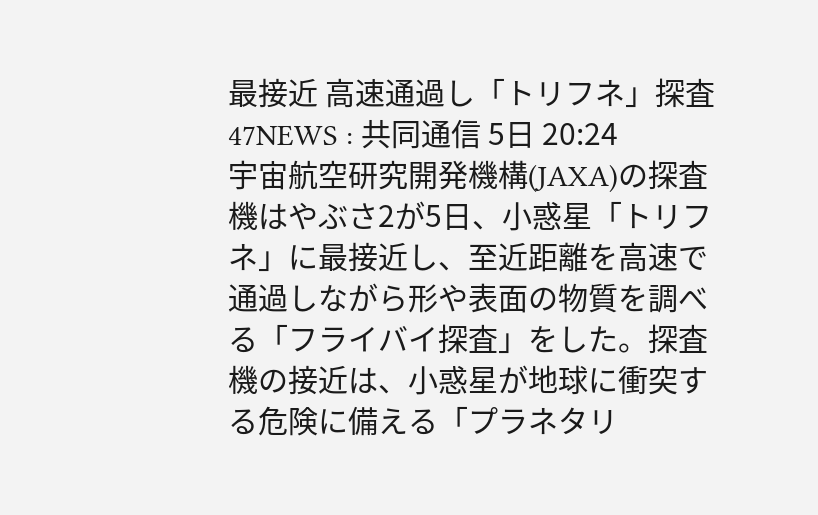最接近 高速通過し「トリフネ」探査
47NEWS : 共同通信 5日 20:24
宇宙航空研究開発機構(JAXA)の探査機はやぶさ2が5日、小惑星「トリフネ」に最接近し、至近距離を高速で通過しながら形や表面の物質を調べる「フライバイ探査」をした。探査機の接近は、小惑星が地球に衝突する危険に備える「プラネタリ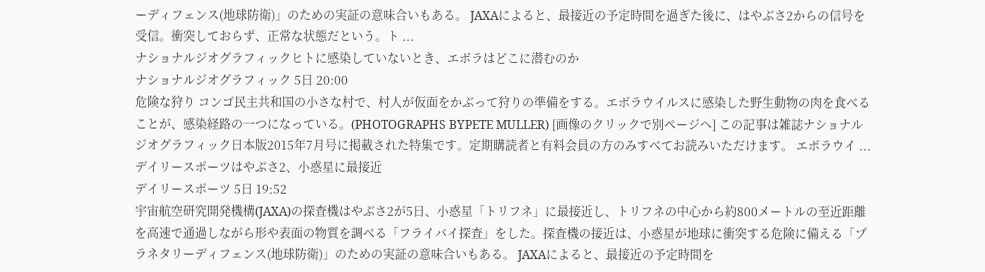ーディフェンス(地球防衛)」のための実証の意味合いもある。 JAXAによると、最接近の予定時間を過ぎた後に、はやぶさ2からの信号を受信。衝突しておらず、正常な状態だという。ト ...
ナショナルジオグラフィックヒトに感染していないとき、エボラはどこに潜むのか
ナショナルジオグラフィック 5日 20:00
危険な狩り コンゴ民主共和国の小さな村で、村人が仮面をかぶって狩りの準備をする。エボラウイルスに感染した野生動物の肉を食べることが、感染経路の一つになっている。(PHOTOGRAPHS BYPETE MULLER) [画像のクリックで別ページへ] この記事は雑誌ナショナル ジオグラフィック日本版2015年7月号に掲載された特集です。定期購読者と有料会員の方のみすべてお読みいただけます。 エボラウイ ...
デイリースポーツはやぶさ2、小惑星に最接近
デイリースポーツ 5日 19:52
宇宙航空研究開発機構(JAXA)の探査機はやぶさ2が5日、小惑星「トリフネ」に最接近し、トリフネの中心から約800メートルの至近距離を高速で通過しながら形や表面の物質を調べる「フライバイ探査」をした。探査機の接近は、小惑星が地球に衝突する危険に備える「プラネタリーディフェンス(地球防衛)」のための実証の意味合いもある。 JAXAによると、最接近の予定時間を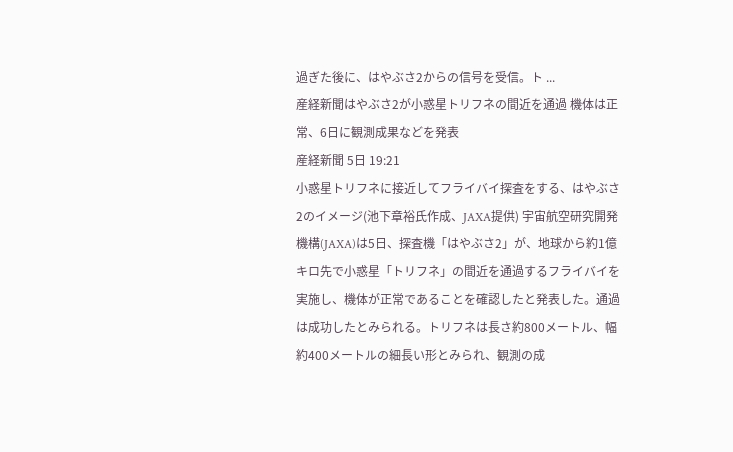過ぎた後に、はやぶさ2からの信号を受信。ト ...
産経新聞はやぶさ2が小惑星トリフネの間近を通過 機体は正常、6日に観測成果などを発表
産経新聞 5日 19:21
小惑星トリフネに接近してフライバイ探査をする、はやぶさ2のイメージ(池下章裕氏作成、JAXA提供) 宇宙航空研究開発機構(JAXA)は5日、探査機「はやぶさ2」が、地球から約1億キロ先で小惑星「トリフネ」の間近を通過するフライバイを実施し、機体が正常であることを確認したと発表した。通過は成功したとみられる。トリフネは長さ約800メートル、幅約400メートルの細長い形とみられ、観測の成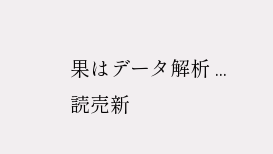果はデータ解析 ...
読売新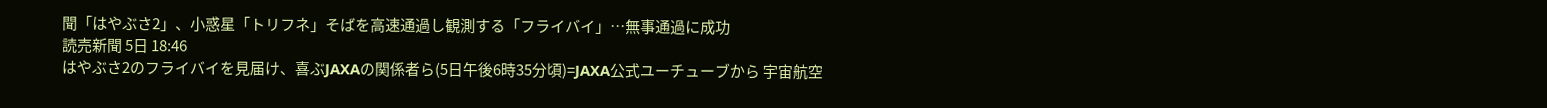聞「はやぶさ2」、小惑星「トリフネ」そばを高速通過し観測する「フライバイ」…無事通過に成功
読売新聞 5日 18:46
はやぶさ2のフライバイを見届け、喜ぶJAXAの関係者ら(5日午後6時35分頃)=JAXA公式ユーチューブから 宇宙航空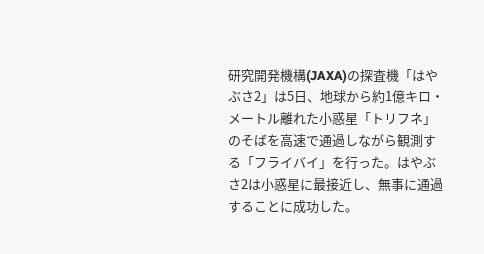研究開発機構(JAXA)の探査機「はやぶさ2」は5日、地球から約1億キロ・メートル離れた小惑星「トリフネ」のそばを高速で通過しながら観測する「フライバイ」を行った。はやぶさ2は小惑星に最接近し、無事に通過することに成功した。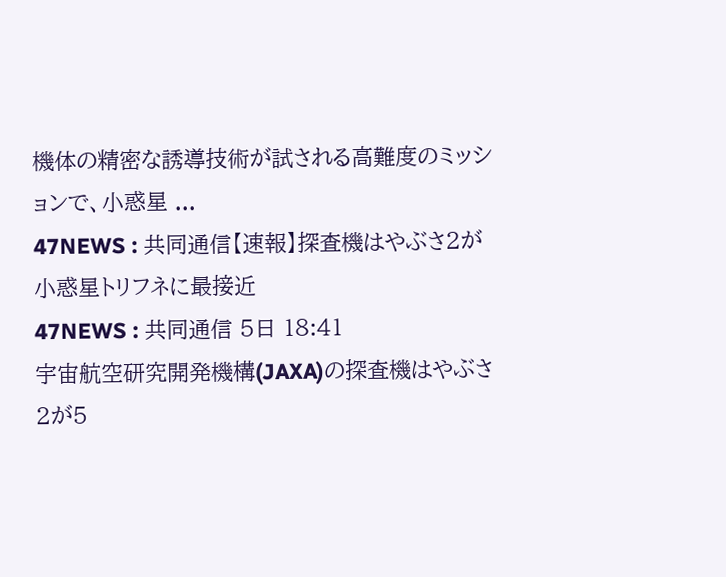機体の精密な誘導技術が試される高難度のミッションで、小惑星 ...
47NEWS : 共同通信【速報】探査機はやぶさ2が小惑星トリフネに最接近
47NEWS : 共同通信 5日 18:41
宇宙航空研究開発機構(JAXA)の探査機はやぶさ2が5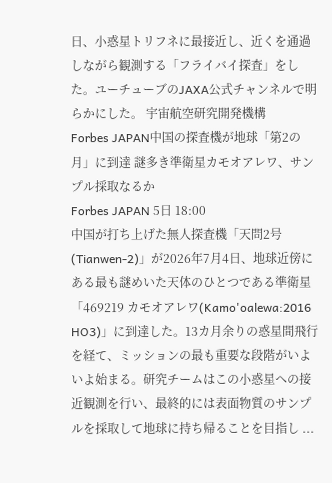日、小惑星トリフネに最接近し、近くを通過しながら観測する「フライバイ探査」をした。ユーチューブのJAXA公式チャンネルで明らかにした。 宇宙航空研究開発機構
Forbes JAPAN中国の探査機が地球「第2の月」に到達 謎多き準衛星カモオアレワ、サンプル採取なるか
Forbes JAPAN 5日 18:00
中国が打ち上げた無人探査機「天問2号(Tianwen-2)」が2026年7月4日、地球近傍にある最も謎めいた天体のひとつである準衛星「469219 カモオアレワ(Kamo'oalewa:2016 HO3)」に到達した。13カ月余りの惑星間飛行を経て、ミッションの最も重要な段階がいよいよ始まる。研究チームはこの小惑星への接近観測を行い、最終的には表面物質のサンプルを採取して地球に持ち帰ることを目指し ...